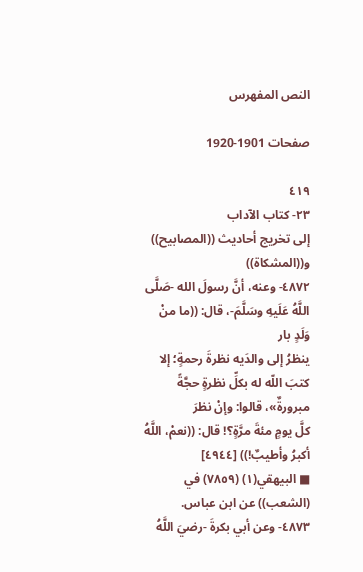النص المفهرس

صفحات 1901-1920

٤١٩
٢٣- كتاب الآداب
إلى تخريج أحاديث ((المصابيح)) و((المشكاة))
٤٨٧٢- وعنه، أنَّ رسولَ الله -صَلَّى اللَّهُ عَلَيهِ وسَلَّمَ-، قال: ((ما منْ وَلَدٍ بار
ينظرُ إلى والدَيه نظرةَ رحمةٍ؛ إلا كتبَ اللّه له بكلِّ نظرةٍ حجَّةً مبرورةٌ»، قالوا: وإنْ نظرَ
كلَّ يومٍ مئةَ مرَّةٍ؟! قال: ((نعمْ، اللَّهُ أكبرُ وأطيبٌ!)) [٤٩٤٤]
■ البيهقي(١) (٧٨٥٩) في (الشعب)) عن ابن عباس.
٤٨٧٣- وعن أبي بكرةَ -رضيَ اللَّهُ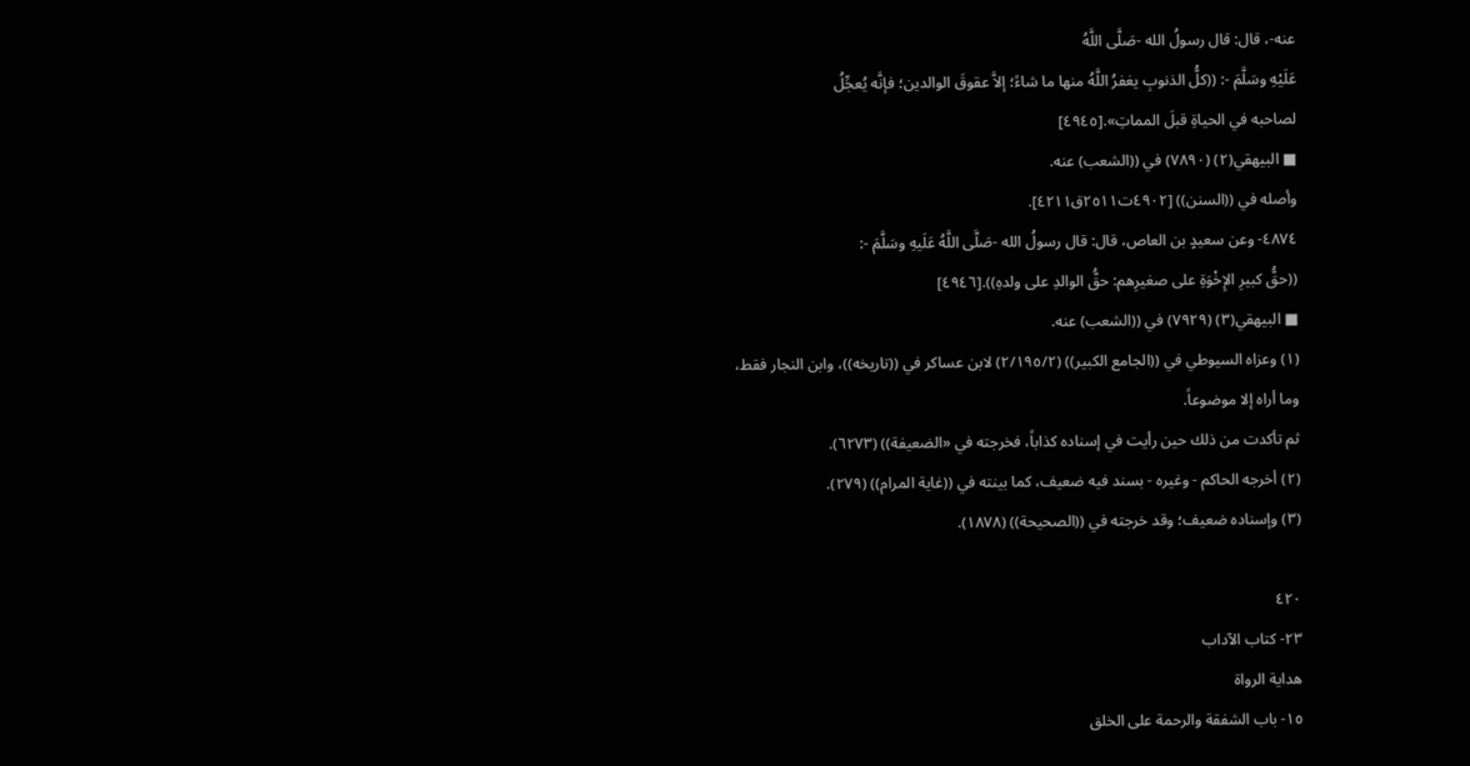عنه-، قال: قال رسولُ الله -صَلَّى اللَّهُ
عَلَيْهِ وسَلَّمَ -: ((كلُّ الذنوبِ يغفرُ اللَّهُ منها ما شاءً؛ إلاَّ عقوقَ الوالدين؛ فإنَّه يُعجِّلُ
لصاحبه في الحياةِ قبلَ المماتِ».[٤٩٤٥]
■ البيهقي(٢) (٧٨٩٠) في ((الشعب) عنه.
وأصله في ((السنن)) [٤٩٠٢ت٢٥١١ق٤٢١١].
٤٨٧٤- وعن سعيدٍ بن العاص، قال: قال رسولُ الله -صَلَّى اللَّهُ عَلَيهِ وسَلَّمَ -:
((حقُّ كبيرِ الإِخْوَةِ على صغيرِهم: حقُّ الوالدِ على ولدهِ)).[٤٩٤٦]
■ البيهقي(٣) (٧٩٢٩) في ((الشعب) عنه.
(١) وعزاه السيوطي في ((الجامع الكبير)) (٢/١٩٥/٢) لابن عساكر في ((تاريخه))، وابن النجار فقط،
وما أراه إلا موضوعاً.
ثم تأكدت من ذلك حين رأيت في إسناده كذاباً، فخرجته في «الضعيفة)) (٦٢٧٣).
(٢) أخرجه الحاكم - وغيره - بسند فيه ضعيف، كما بينته في ((غاية المرام)) (٢٧٩).
(٣) وإسناده ضعيف؛ وقد خرجته في ((الصحيحة)) (١٨٧٨).

٤٢٠
٢٣- کتاب الآداب
هداية الرواة
١٥- باب الشفقة والرحمة على الخلق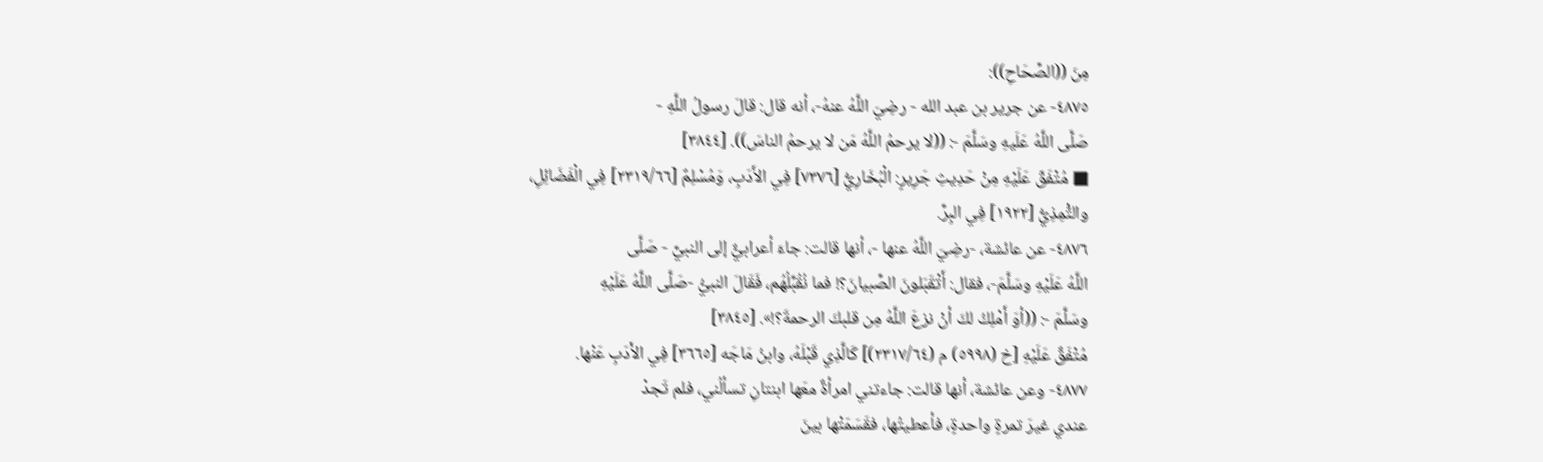مِنَ ((الصِّحَاحِ)):
٤٨٧٥- عن جرير بن عبد الله - رضِيَ اللَّهُ عنهُ-، أنه قال: قالَ رسولُ اللَّهِ -
صَلَّى اللَّهُ عَلَيهِ وسَلَّمَ -: ((لا يرحمُ اللَّهُ مَن لا يرحمُ الناسَ)). [٣٨٤٤]
■ مُتْفَقّ عَلَيْهِ مِنْ حَدِيثِ جَرِيرٍ: الْبُخَارِيُّ [٧٣٧٦] فِي الأَدَبِ، وَمُسْلِمٌ [٢٣١٩/٦٦] فِي الْفَضَائِلِ،
والتّْمِذِيُّ [١٩٢٢] فِي البِرِّ.
٤٨٧٦- عن عائشة، -رضِيَ اللَّهُ عنها -، أنها قالت: جاءَ أعرابيٌّ إلى النبيِّ - صَلَّى
اللَّهُ عَلَيْهِ وسَلَّمَ-، فقال: أَتْقَبَلونَ الصِّبيانَ؟! فما نُقُبِّلُهُم، فَقَالَ النبيُّ -صَلَّى اللَّهُ عَلَيْهِ
وسَلَّمَ -: ((أوَ أَمْلِكُ لكَ أنْ نزعَ اللَّهُ مِن قلبكَ الرحمةَ؟!». [٣٨٤٥]
مُتْفَقٌ عَلَيْهِ [خ (٥٩٩٨) م (٢٣١٧/٦٤)] كَالَّذِي قَبْلَهُ، وابنُ مَاجَه [٣٦٦٥] فِي الأَدَبِ عَنْها.
٤٨٧٧- وعن عائشة، أنها قالت: جاءتني امرأةٌ معَها ابنتانِ تسألُني، فلم تَجدْ
عندي غيرَ تمرةٍ واحدةٍ، فأعطيتُها، فقَسَمَتْها بينَ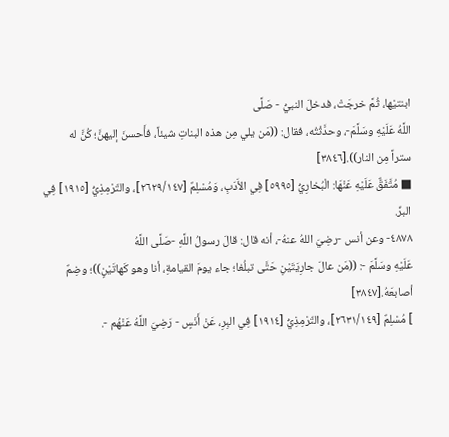ابنتيْها، ثُمَّ خرجَتْ، فدخلَ النبيُّ - صَلَّى
اللَّهُ عَلَيْهِ وسَلَّمَ-، وحدَّثْتُه، فقال: ((مَن يلي مِن هذه البناتِ شيئاً، فأَحسنَ إليهنَّ؛ كُنَّ له
ستراً مِن النار)).[٣٨٤٦]
■ مُتَّفَقٌّ عَلَيْهِ عَنْهَا: الْبُخارِيُّ [٥٩٩٥] فِي الأَدَبِ، وَمُسْلِمٌ [٢٦٢٩/١٤٧]، والتّرْمِذِيُّ [١٩١٥] فِي
البرِّ.
٤٨٧٨- وعن أنس -رضِيَ اللهُ عنهُ-، أنه قال: قالَ رسولُ اللَّهِ -صَلَّى اللَّهُ
عَلَيْهِ وسَلَّمَ -: ((مَن عالَ جارِيَتَيْنِ حَتَّى تبلُغا؛ جاء يومَ القيامةِ، أنا وهو كَهاتَيْنٍ))؛ وضِمٌ
أصابعَهُ.[٣٨٤٧]
] مُسْلِمٌ [٢٦٣١/١٤٩]، والتّرْمِذِيُّ [١٩١٤] فِي البِرِ، عَنْ أَنَسٍ - رَضِيَ اللَّهُ عَنْهُم -.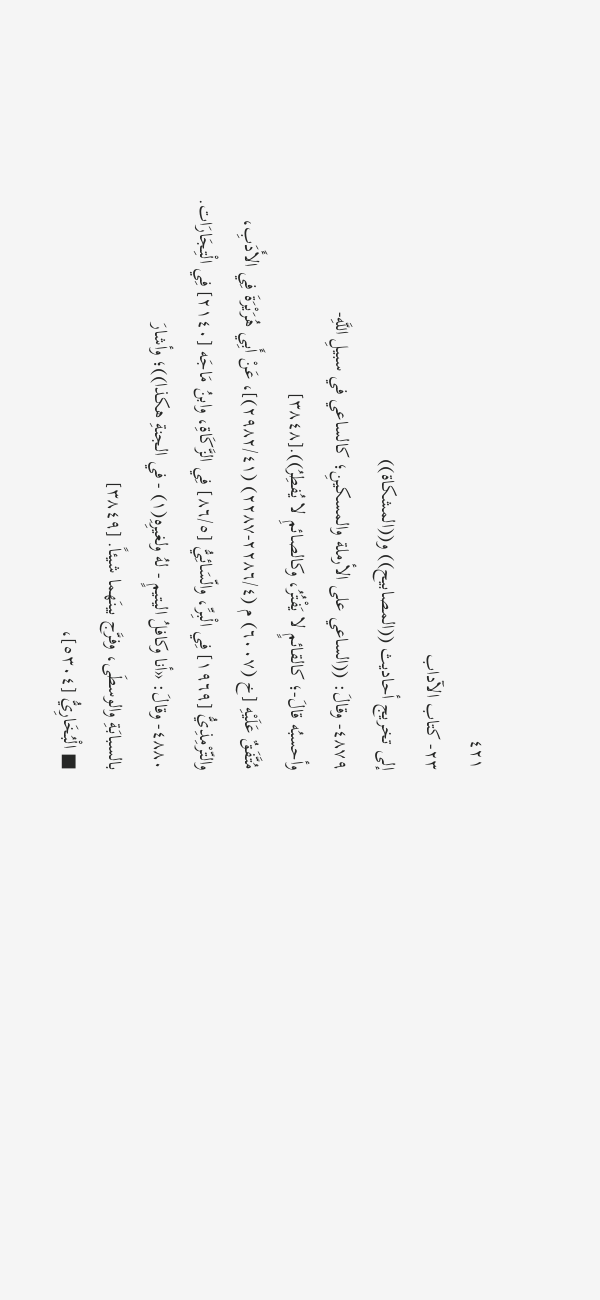٤٢١
٢٣- كتاب الآداب
إلى تخريج أحاديث ((المصابيح)) و((المشكاة))
٤٨٧٩- وقالَ: ((الساعي على الأرملة والمسكينِ؛ كالساعي في سبيلِ اللَّهِ-
وأحسبُه قالَ-؛ كالقائمٍ لا يَفْتُرُ، وكالصائمِ لا يُفطِرُ)).[٣٨٤٨]
مُتَّفَقٌ عَلَيْهِ [خ (٦٠٠٧) م (٢٢٨٦/٤-٢٢٨٧) (٢٩٨٢/٤١)]، عَنْ أَبِي هُرَيْرَةَ فِي الأَدَبِ،
والتّرْمِذِيُّ [١٩٦٩] فِي الْبِرِّ، والّسَائِيُّ [٨٦/٥] فِي الزَّكَاةِ، وابنُ مَاجَه [٢١٤٠] فِي الْتِجَارَات.
٤٨٨٠- وقالَ: «أنا وكافلُ اليتيمٍ - لهُ ولغيرِهِ(١) - في الجنةِ هكذا))؛ وأشارَ
بالسبابَةِ والوسطَى، وفرَّج بينَهما شيئاً. [٣٨٤٩]
■ الْبُخَارِيُّ [٥٣٠٤]،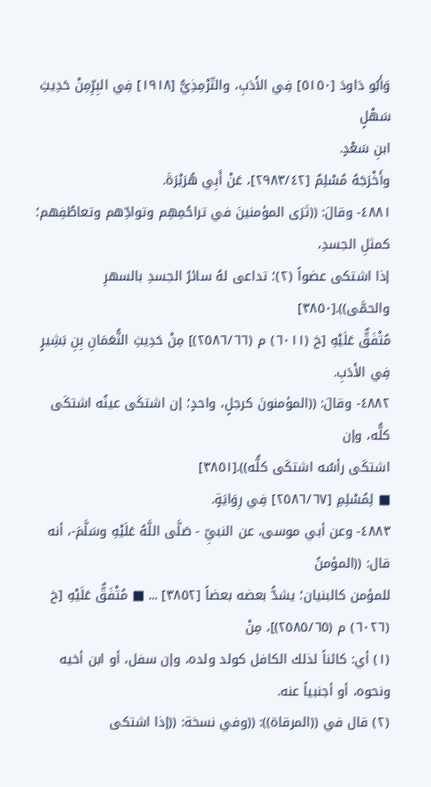وَأَبُو دَاودَ [٥١٥٠] فِي الأَدَبِ، والتّرْمِذِيُّ [١٩١٨] فِي البِرِّمِنْ حَدِيثِ سَهْلٍ
ابنِ سَعْدٍ.
وأَخْرَجَهُ مُسْلِمٌ [٢٩٨٣/٤٢]، عَنْ أَبِي هُرَيْرَةَ.
٤٨٨١- وقالَ: ((تَرَى المؤمنينَ في تراحُمِهِم وتوادِّهم وتعاطُفِهم؛ كمثلِ الجسدِ،
إذا اشتكى عضواً (٢)؛ تداعى لهُ سائرُ الجسدِ بالسهرِ والحمَّى)).[٣٨٥٠]
مُتْفَقٌّ عَلَيْهِ [خ (٦٠١١) م (٢٥٨٦/٦٦)] مِنْ حَدِيثِ النُّعَمَانِ بِنِ بَشِيرٍ فِي الأَدَبِ.
٤٨٨٢- وقالَ: ((المؤمنونَ كرجلٍ، واحدٍ؛ إن اشتكَى عينُه اشتكَى كلُّه، وإن
اشتکَی رأسُه اشتکَی كلُّه)).[٣٨٥١]
■ لِمُسْلِمِ [٢٥٨٦/٦٧] فِي رِوَايَةٍ.
٤٨٨٣- وعن أبي موسى، عن النبيِّ - صَلَّى اللَّهُ عَلَيْهِ وسَلَّمَ-، أنه قال: ((المؤمنُ
للمؤمن كالبنيان؛ يشدُّ بعضه بعضاً [٣٨٥٢] ... ■ مُتْفَقٌّ عَلَيْهِ [خ (٦٠٢٦) م (٢٥٨٥/٦٥)]، مِنْ
(١) أي: كائناً لذلك الكافل كولد ولده، وإن سفل، أو ابن أخيه ونحوه، أو أجنبياً عنه.
(٢) قال في ((المرقاة)): ((وفي نسخة: ((إذا اشتكى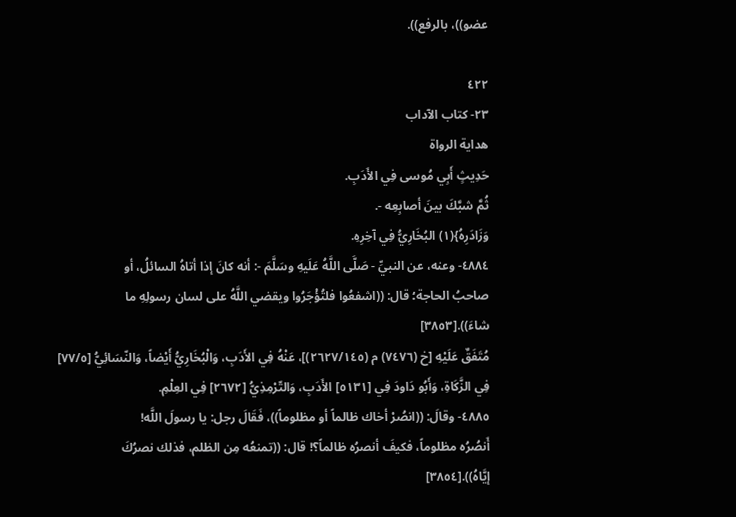عضو))، بالرفع)).

٤٢٢
٢٣- كتاب الآداب
هداية الرواة
حَدِيثٍ أَبِي مُوسى فِي الأَدَبِ.
ثُمَّ شبَّكَ بينَ أصابِعِه -.
وَزَادَرِهُ}(١) البُخَارِيُّ فِي آخِرِهِ.
٤٨٨٤- وعنه، عن النبيِّ - صَلَّى اللَّهُ عَلَيهِ وسَلَّمَ -: أنه كانَ إذا أتاهُ السائلُ، أو
صاحبُ الحاجة؛ قال: ((اشفعُوا فلتُؤْجَرُوا ويقضي اللَّهُ على لسان رسولِهِ ما
شاءَ)).[٣٨٥٣]
مُتَفَقٌ عَلَيْهِ [خ (٧٤٧٦) م (٢٦٢٧/١٤٥)]، عَنْهُ فِي الأَدَبِ، وَالْبُخَارِيُّ أَيْضاً، وَالنّسَائِيُّ [٧٧/٥]
فِي الزَّكَاةِ، وَأَبُو دَاودَ فِي [٥١٣١] الأَدَبِ، وَالتّرْمِذِيُّ [٢٦٧٢] فِي العِلْمِ.
٤٨٨٥- وقالَ: ((انصُرْ أخاك ظالماً أو مظلوماً))، فَقَالَ رجل: يا رسولَ اللَّه!
أَنصُرُه مظلوماً، فكيفَ أنصرُه ظالماً؟! قال: ((تمنعُه مِن الظلم، فذلك نصرُكَ
إيَّاهُ)).[٣٨٥٤]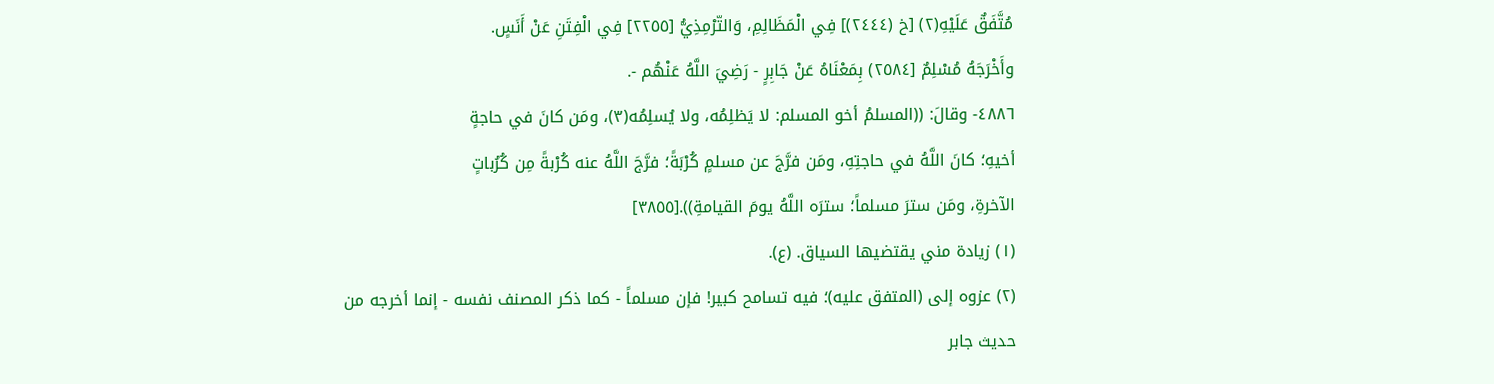مُتَّفَقٌ عَلَيْهِ(٢) [خ (٢٤٤٤)] فِي الْمَظَالِمِ، وَالتّرْمِذِيُّ [٢٢٥٥] فِي الْفِتَنِ عَنْ أَنَسٍ.
وأَخْرَجَهُ مُسْلِمٌ [٢٥٨٤) بِمَعْنَاهُ عَنْ جَابِرٍ - رَضِيَ اللَّهُ عَنْهُم -.
٤٨٨٦- وقالَ: ((المسلمُ أخو المسلم: لا يَظلِمُه، ولا يُسلِمُه(٣)، ومَن كانَ في حاجةٍ
أخيهِ؛ كانَ اللَّهُ في حاجتِهِ، ومَن فرَّجَ عن مسلمٍ كُرْبَةً؛ فرَّجَ اللَّهُ عنه كُرْبةً مِن كُرُباتٍ
الآخرةِ، ومَن سترَ مسلماً؛ سترَه اللَّهُ يومَ القيامةِ)).[٣٨٥٥]
(١) زيادة مني يقتضيها السياق. (ع).
(٢) عزوه إلى (المتفق عليه)؛ فيه تسامح كبير! فإن مسلماً - كما ذكر المصنف نفسه - إنما أخرجه من
حديث جابر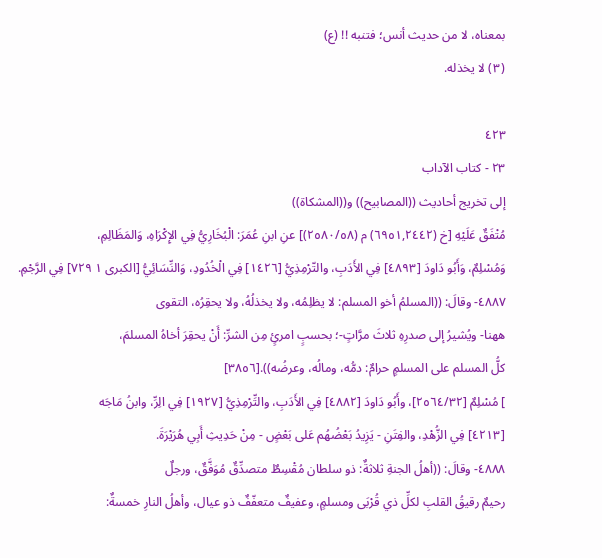بمعناه، لا من حديث أنس؛ فتنبه !! (ع)
(٣) لا يخذله.

٤٢٣
٢٣ - كتاب الآداب
إلى تخريج أحاديث ((المصابيح)) و((المشكاة))
مُتْفَقٌ عَلَيْهِ [خ (٦٩٥١,٢٤٤٢) م (٢٥٨٠/٥٨)] عنِ ابنِ عُمَرَ: الْبُخَارِيُّ فِي الإِكْرَاهِ، وَالمَظَالِمِ،
وَمُسْلِمٌ، وَأَبُو دَاودَ [٤٨٩٣] فِي الأَدَبِ، والتّرْمِذِيُّ [١٤٢٦] فِي الْخُدُودِ، وَالنِّسَائِيُّ [الكبرى ١ ٧٢٩] فِي الرَّجْمِ.
٤٨٨٧- وقالَ: ((المسلمُ أخو المسلم: لا يظلِمُه، ولا يخذلُهُ، ولا يحقِرُه، التقوى
ههنا- ويُشيرُ إلى صدرِهِ ثلاثَ مرَّاتٍ-؛ بحسبٍ امرئٍ مِن الشرِّ: أَنْ يحقِرَ أخاهُ المسلمَ،
كلُّ المسلم على المسلمٍ حرامٌ: دمُّه، ومالُه، وعرضُه)).[٣٨٥٦]
] مُسْلِمٌ [٢٥٦٤/٣٢]، وأَبُو دَاودَ [٤٨٨٢] فِي الأَدَبِ، والتِّرْمِذِيُّ [١٩٢٧] فِي الِرِّ، وابنُ مَاجَه
[٤٢١٣] فِي الزُّهْدِ، والفِتَنِ - يَزِيدُ بَعْضُهُم عَلى بَعْضٍ - مِنْ حَدِيثِ أَبِي هُرَيْرَةَ.
٤٨٨٨- وقالَ: ((أهلُ الجنةِ ثلاثةٌ: ذو سلطان مُقْسِطٌ متصدِّقٌ مُوَفَّقٌ، ورجلٌ
رحيمٌ رقيقُ القلبِ لكلِّ ذي قُرْبَى ومسلمٍ، وعفيفٌ متعفّفٌ ذو عيال، وأهلُ النارِ خمسةٌ: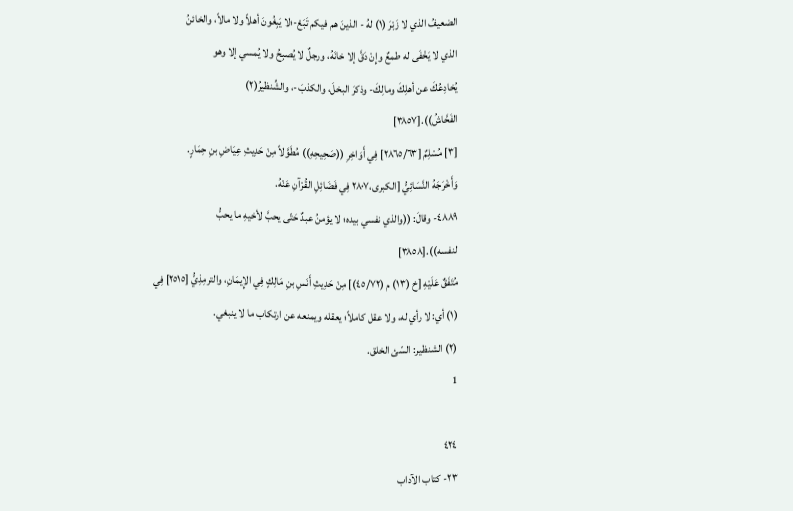الضعيفُ الذي لا زَبْرَ (١) لهُ - الذينَ هم فيكم تَبَعْ-؛لا يَبِغُونَ أهلاً ولا مالاً، والخائنُ
الذي لا يَخْفَى له طمعٌ وإِنْ دَقَّ إلا خانَهُ، ورجلٌ لا يُصبِحُ ولا يُمسي إلا وهو
يُخادِعُكَ عن أهلِكَ ومالِكَ- وذكرَ البخلَ، والكذبَ-، والشِّنظيرُ(٢)
الفَحَّاشُ)).[٣٨٥٧]
[٣] مُسْلِمٌ [٢٨٦٥/٦٣] فِي أَوَاخِرِ ((صَحِيحِهِ)) مُطَوَّلاً مِنْ حَدِيثِ عِيَاضِ بنِ حِمَارٍ.
وَأَخْرَجَهُ النَّسَائِيُّ [الكبرى،٢٨٠٧ فِي فَضَائِلِ القُرْآنِ عَنْهُ.
٤٨٨٩- وقالَ: ((والذي نفسي بيده؛ لا يؤمنُ عبدٌ حَتّى يحبَّ لأخيهِ ما يحبُّ
لنفسه)).[٣٨٥٨]
مُتَفَقٌ عَلَيْهِ [خ (١٣) م (٤٥/٧٢)] مِنْ حَدِيثِ أَنَسِ بنِ مَالِكٍ فِي الإِيمَانِ، والترمِذِيُّ [٢٥١٥] فِي
(١) أي: لا رأي له، ولا عقل كاملاً؛ يعقله ويمنعه عن ارتكاب ما لا ينبغي.
(٢) الشنظير: السّئ الخلق.
1

٤٢٤
٢٣- كتاب الآداب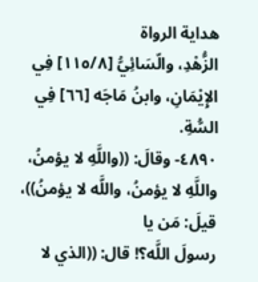هداية الرواة
الزُّهْدِ، والّسَائِيُّ [١١٥/٨] فِي الإِيْمَانِ، وابنُ مَاجَه [٦٦] فِي السُّةِ.
٤٨٩٠- وقالَ: ((واللَّهِ لا يؤمنُ، واللَّهِ لا يؤمنُ، واللَّه لا يؤمنُ))، قيلَ: مَن يا
رسولَ اللَّه؟! قال: ((الذي لا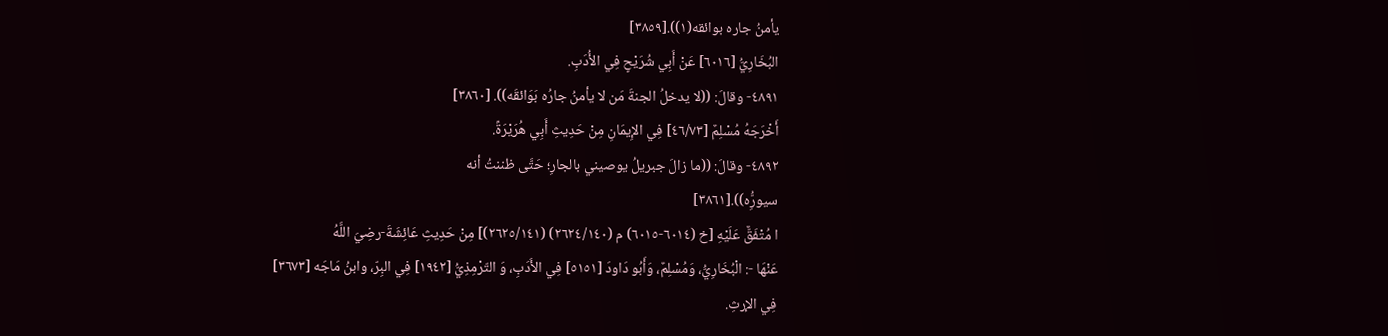يأمنُ جاره بوائقه(١)).[٣٨٥٩]
البُخَارِيُّ [٦٠١٦] عَنْ أَبِي شُرَيْحٍ فِي الأُدَبِ.
٤٨٩١- وقالَ: ((لا يدخلُ الجنةَ مَن لا يأمنُ جارُه بَوَائقَه)). [٣٨٦٠]
أَخْرَجَهُ مُسْلِمٌ [٤٦/٧٣] فِي الإِيمَانِ مِنْ حَدِيثِ أَبِي هُرَيْرَةً.
٤٨٩٢- وقالَ: ((ما زالَ جبريلُ يوصيني بالجارِ؛ حَتَّى ظننتُ أنه
سيورُِّه)).[٣٨٦١]
ا مُتْفَقٌّ عَلَيْهِ [خ (٦٠١٤-٦٠١٥) م (٢٦٢٤/١٤٠) (٢٦٢٥/١٤١)] مِنْ حَدِيثِ عَائِشَةَ-رضِيَ اللَّهُ
عَنْهَا -: الْبُخَارِيُّ، وَمُسْلِمٌ، وَأَبُو دَاودَ [٥١٥١] فِي الأَدَبِ، وَ التّرْمِذِيُّ [١٩٤٢] فِي البِرّ، وابنُ مَاجَه [٣٦٧٣]
فِي الإرثِ.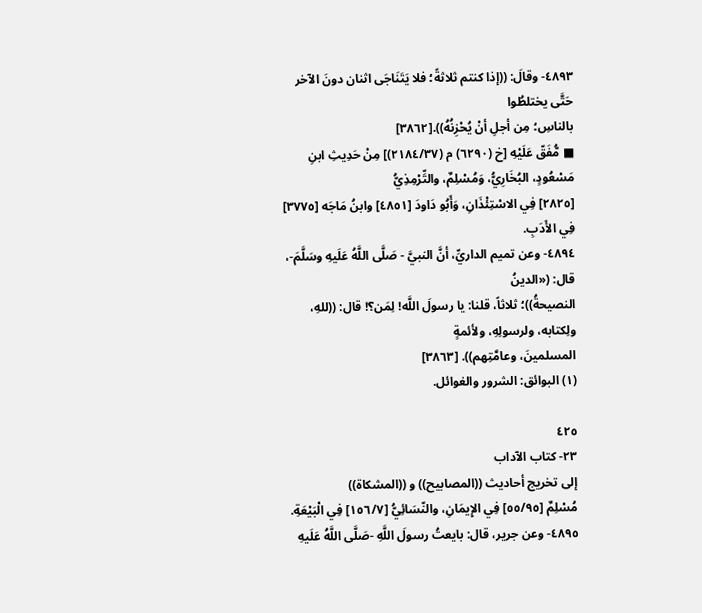٤٨٩٣- وقالَ: ((إذا كنتم ثلاثةً؛ فلا يَتَنَاجَى اثنان دونَ الآخر حَتَّى يختلطُوا
بالناسِ؛ مِن أجلِ أنْ يُحْزِنُهُ)).[٣٨٦٢]
■ مُّفَقّ عَلَيْهِ [خ (٦٢٩٠) م (٢١٨٤/٣٧)] مِنْ حَدِيثِ ابنِ مَسْعُودٍ، البُخَارِيُّ، وَمُسْلِمٌ، والتِّرْمِذِيُّ
[٢٨٢٥] فِي الاسْتِئْذَانِ، وَأَبُو دَاودَ [٤٨٥١] وابنُ مَاجَه [٣٧٧٥] فِي الأَدَبِ.
٤٨٩٤- وعن تميم الداريِّ، أنَّ النبيَّ - صَلَّى اللَّهُ عَلَيهِ وسَلَّمَ-، قال: («الدينُ
النصيحةُ))؛ ثلاثاً، قلنا: يا رسولَ اللَّه! لِمَن؟! قال: ((للهِ، ولِكتابه، ولرسولِهِ، ولأئمةٍ
المسلمينَ، وعامَّتِهم)). [٣٨٦٣]
(١) البوائق: الشرور والغوائل.

٤٢٥
٢٣- كتاب الآداب
إلى تخريج أحاديث ((المصابيح)) و ((المشكاة))
مُسْلِمٌ [٥٥/٩٥] فِي الإِيمَانِ، والنّسَائِيُّ [١٥٦/٧] فِي الْبَيْعَةِ.
٤٨٩٥- وعن جرير، قال: بايعتُ رسولَ اللَّهِ -صَلَّى اللَّهُ عَلَيهِ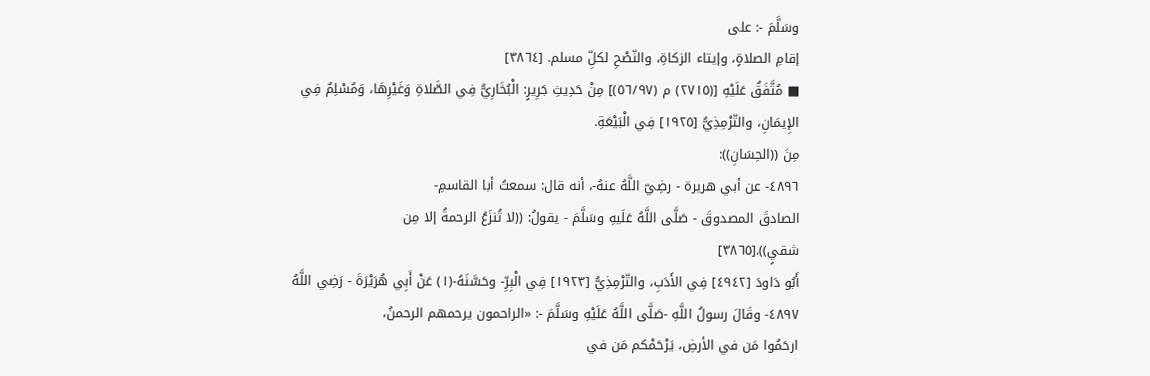وسَلَّمَ -: على
إقامِ الصلاةٍ، وإيتاء الزكاةِ، والنّصْحِ لكلِّ مسلم. [٣٨٦٤]
■ مُتَّفَقٌ عَلَيْهِ [(٢٧١٥) م (٥٦/٩٧)] مِنْ حَدِيثِ جَرِيرٍ: الْبُخَارِيُّ فِي الصَّلاةِ وَغَيْرِهَا، وَمُسْلِمٌ فِي
الإِيمَانِ، والتّرْمِذِيُّ [١٩٢٥] فِي الْبَيْعَةِ.
مِنَ ((الحِسَانِ)):
٤٨٩٦- عن أبي هريرة - رضِيّ اللَّهُ عنهُ-، أنه قال: سمعتُ أبا القاسمِ-
الصادقَ المصدوقَ - صَلَّى اللَّهُ عَلَيهِ وسَلَّمَ - يقولُ: ((لا تُنزَعُ الرحمةُ إلا مِن
شقيٍ)).[٣٨٦٥]
أَبُو دَاودَ [٤٩٤٢] فِي الأَدَبِ، والتّرْمِذِيُّ [١٩٢٣] فِي الْبِرِّ- وحَسَّنَهُ-(١) عَنْ أَبِي هُرَيْرَةَ - رَضِي اللَّهُ
٤٨٩٧- وقَالَ رسولُ اللَّهِ -صَلَّى اللَّهُ عَلَيْهِ وسَلَّمَ -: «الراحمون يرحمهم الرحمنُ،
ارحَمُوا مَن في الأرضِ، يَرْحَمْكم مَن في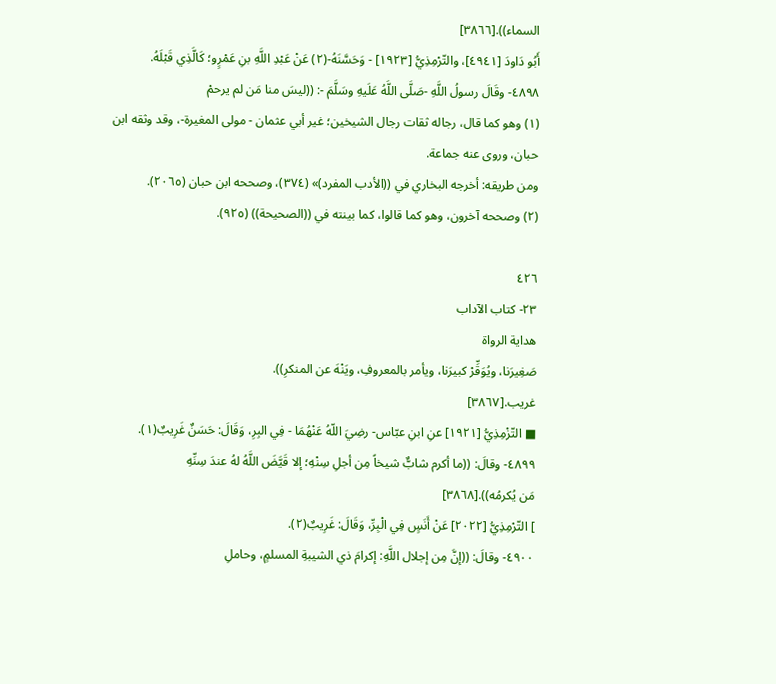السماء)).[٣٨٦٦]
أَبُو دَاودَ [٤٩٤١]، والتّرْمِذِيُّ [١٩٢٣] - وَحَسَّنَهُ-(٢) عَنْ عَبْدِ اللَّهِ بنِ عَمْرٍو؛ كَالَّذِي قَبْلَهُ.
٤٨٩٨- وقَالَ رسولُ اللَّهِ -صَلَّى اللَّهُ عَلَيهِ وسَلَّمَ -: ((ليسَ منا مَن لم يرحمْ
(١) وهو كما قال، رجاله ثقات رجال الشيخين؛ غير أبي عثمان - مولى المغيرة-، وقد وثقه ابن
حبان، وروی عنه جماعة.
ومن طريقه: أخرجه البخاري في ((الأدب المفرد)» (٣٧٤)، وصححه ابن حبان (٢٠٦٥).
(٢) وصححه آخرون، وهو كما قالوا، كما بينته في ((الصحيحة)) (٩٢٥).

٤٢٦
٢٣- كتاب الآداب
هداية الرواة
صَغِيرَنا، ويُوَقِّرْ كبيرَنا، ويأمر بالمعروفِ، ويَنْهَ عن المنكرِ)).
غريب.[٣٨٦٧]
■ التّزْمِذِيُّ [١٩٢١] عنِ ابنِ عبّاس- رضِيَ اللّهُ عَنْهُمَا - فِي البِرِ، وَقَالَ: حَسَنٌ غَرِيبٌ(١).
٤٨٩٩- وقالَ: ((ما أكرم شابٌّ شيخاً مِن أجلِ سِنْهِ؛ إلا قَيَّضَ اللَّهُ لهُ عندَ سِنِّهِ
مَن يُكرمُه)).[٣٨٦٨]
] التّرْمِذِيُّ [٢٠٢٢] عَنْ أَنَسٍ فِي الْبِرِّ، وَقَالَ: غَرِيبٌ(٢).
٤٩٠٠- وقالَ: ((إنَّ مِن إجلال اللَّهِ: إكرامَ ذي الشيبةِ المسلمٍ، وحاملِ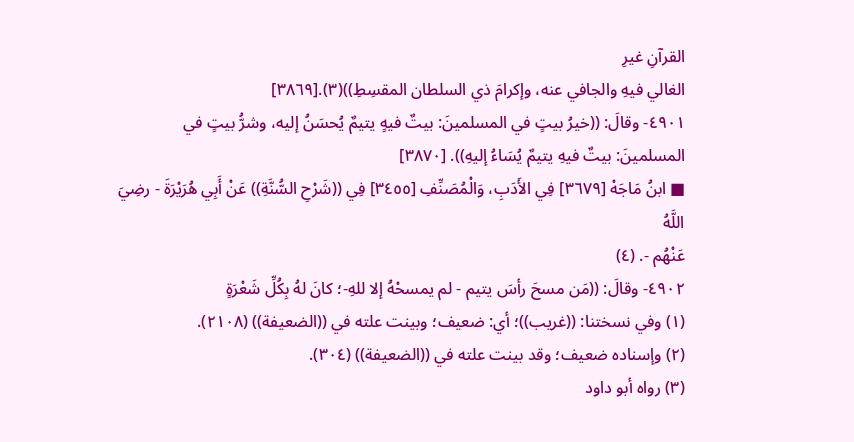القرآنِ غيرِ
الغالي فيهِ والجافي عنه، وإكرامَ ذي السلطان المقسِطِ))(٣).[٣٨٦٩]
٤٩٠١- وقالَ: ((خيرُ بيتٍ في المسلمينَ: بيتٌ فيهٍ يتيمٌ يُحسَنُ إليه، وشرُّ بيتٍ في
المسلمينَ: بيتٌ فيهِ يتيمٌ يُسَاءُ إليهِ)). [٣٨٧٠]
■ ابنُ مَاجَهْ [٣٦٧٩] فِي الأَدَبِ، وَالْمُصَنِّفِ [٣٤٥٥] فِي ((شَرْحِ السُّنَّةِ)) عَنْ أَبِي هُرَيْرَةَ - رضِيَ اللَّهُ
عَنْهُم -. (٤)
٤٩٠٢- وقالَ: ((مَن مسحَ رأسَ يتيم - لم يمسحْهُ إلا للهِ-؛ كانَ لهُ بِكُلِّ شَعْرَةٍ
(١) وفي نسختنا: ((غريب))؛ أي: ضعيف؛ وبينت علته في ((الضعيفة)) (٢١٠٨).
(٢) وإسناده ضعيف؛ وقد بينت علته في ((الضعيفة)) (٣٠٤).
(٣) رواه أبو داود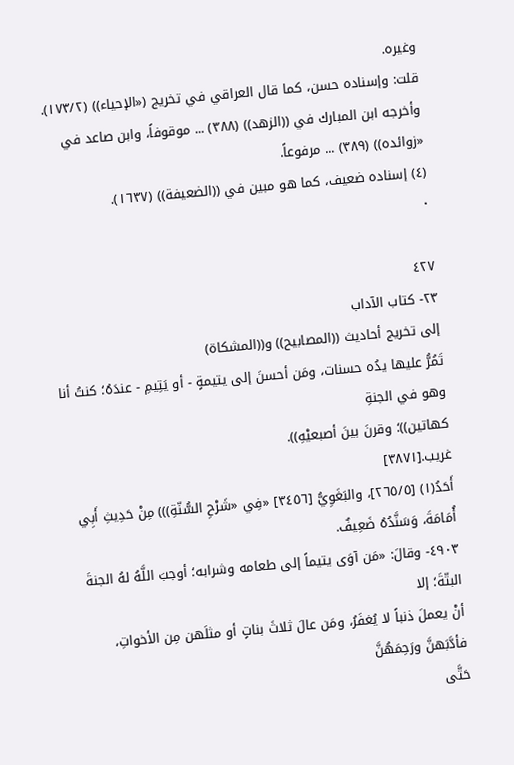وغيره.
قلت: وإسناده حسن، كما قال العراقي في تخريج («الإحياء)) (١٧٣/٢).
وأخرجه ابن المبارك في ((الزهد)) (٣٨٨) ... موقوفاً، وابن صاعد في «زوائده)) (٣٨٩) ... مرفوعاً.
(٤) إسناده ضعيف، كما هو مبين في ((الضعيفة)) (١٦٣٧).
٠

٤٢٧
٢٣- كتاب الآداب
إلى تخريج أحاديث ((المصابيح)) و((المشكاة)
تَمُرُّ عليها يدُه حسنات، ومَن أحسنَ إلى يتيمةٍ - أو يَتِيمِ - عندَهُ؛ كنتُ أنا وهو في الجنةِ
کھاتین))؛ وقرنَ بینَ أصبعیْهِ)).
غريب.[٣٨٧١]
أَحَدُ(١) [٢٦٥/٥]، والبَغَوِيُّ [٣٤٥٦] «فِي «شَرْحِ السُّنّةِ))) مِنْ حَدِيثِ أَبِي أُمَامَةَ، وَسَنَّدُهُ ضَعِيفٌ.
٤٩٠٣- وقالَ: «مَن آوَى يتيماً إلى طعامه وشرابه؛ أوجبَ اللَّهُ لهُ الجنةَ البتّةَ؛ إلا
أنْ يعملَ ذنباً لا يُغفَرُ، ومَن عالَ ثلاثَ بناتٍ أو مثلَهن مِن الأخواتِ، فأدَّبَهنَّ ورَحِمَهُنَّ
حَتَّى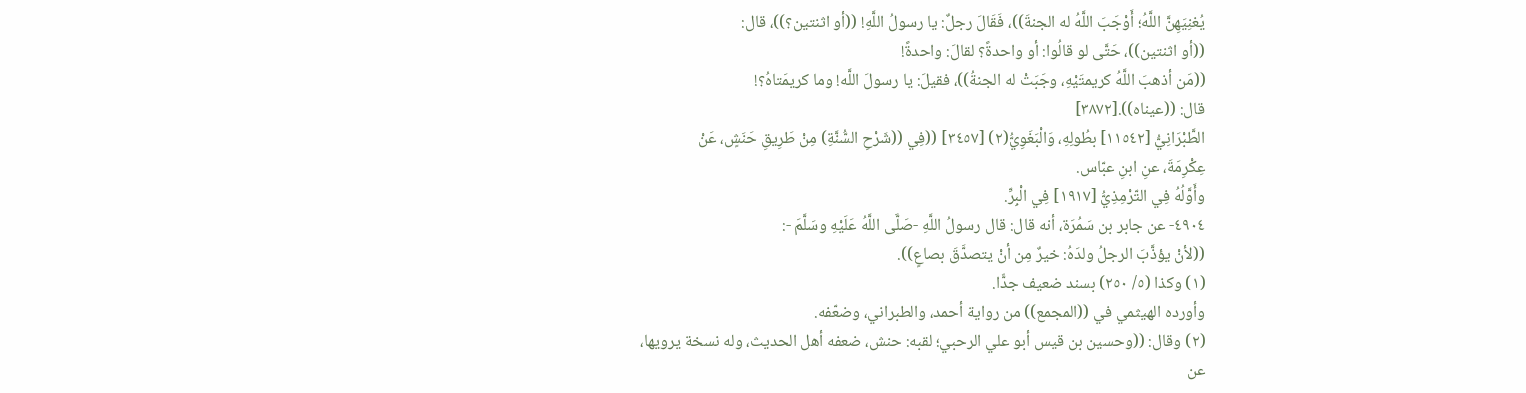يُغنِيَهِنَّ اللَّهُ؛ أَوْجَبَ اللَّهُ له الجنةَ))، فَقَالَ رجلٌ: يا رسولُ اللَّهِ! ((أو اثنتين؟))، قال:
((أو اثنتين))، حَتَّى لو قالُوا: أو واحدةً؟ لقالَ: واحدةً!
((مَن أذهبَ اللَّهُ كريمتَيْهِ، وجَبَتْ له الجنةُ))، فقيلَ: يا رسولَ اللَّه! وما كريمَتاهُ؟!
قال: ((عيناه)).[٣٨٧٢]
الطَّبْرَانِيُّ [١١٥٤٢] بطُولِهِ، وَالْبَغَوِيُّ(٢) [٣٤٥٧] ((فِي ((شَرْحِ السُّنَّةِ) مِنْ طَرِيقِ حَنَشٍ، عَنْ
عِكْرِمَةَ، عنِ ابنِ عبّاس.
وأَوَّلُهُ فِي التّرْمِذِيُّ [١٩١٧] فِي الْبِرِّ.
٤٩٠٤- عن جابر بن سَمُرَة، أنه قال: قال رسولُ اللَّهِ -صَلَّى اللَّهُ عَلَيْهِ وسَلَّمَ -:
((لأنْ يؤذَّبَ الرجلُ ولدَهُ: خيرٌ مِن أنْ يتصدَّقَ بصاعٍ)).
(١) وكذا (٥/ ٢٥٠) بسند ضعيف جدًّا.
وأورده الهيثمي في ((المجمع)) من رواية أحمد، والطبراني، وضعّفه.
(٢) وقال: ((وحسين بن قيس أبو علي الرحبي؛ لقبه: حنش، ضعفه أهل الحديث، وله نسخة يرويها،
عن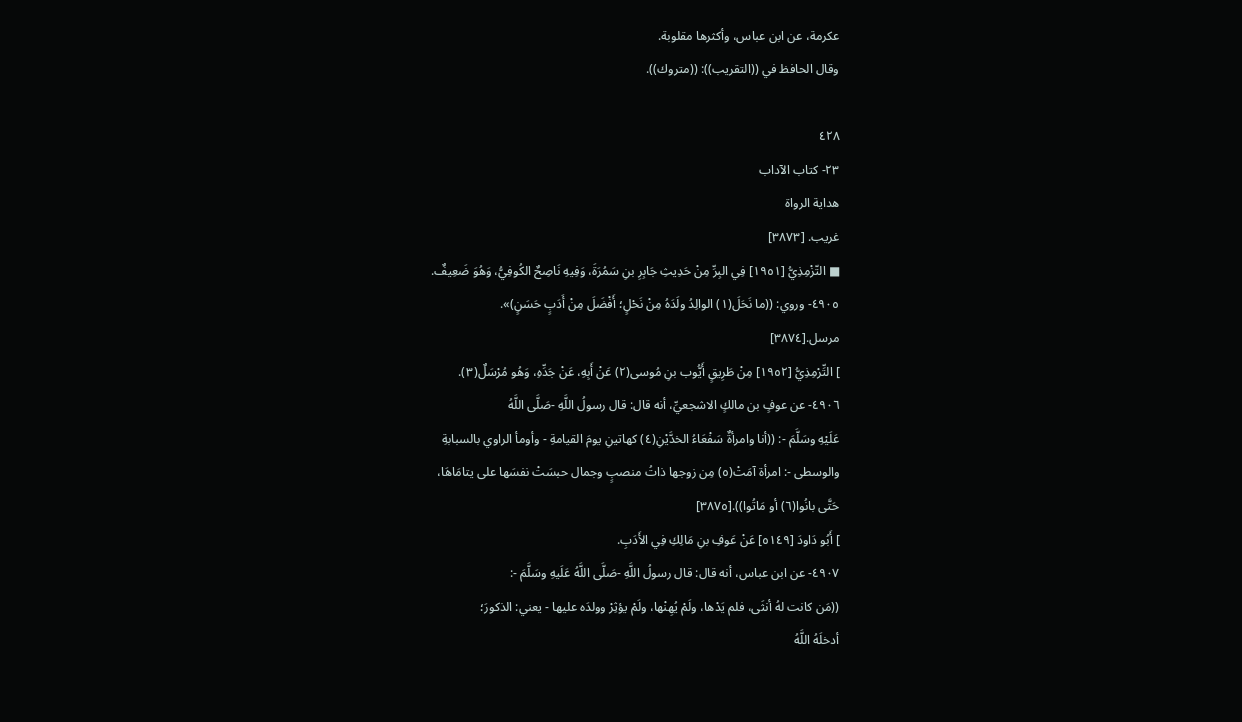عكرمة، عن ابن عباس، وأكثرها مقلوبة.
وقال الحافظ في ((التقريب)): ((متروك)).

٤٢٨
٢٣- كتاب الآداب
هداية الرواة
غريب. [٣٨٧٣]
■ التّزْمِذِيُّ [١٩٥١] فِي البِرِّ مِنْ حَدِيثِ جَابِرِ بنِ سَمُرَةَ، وَفِيهِ نَاصِحٌ الكُوفِيُّ، وَهُوَ ضَعِيفٌ.
٤٩٠٥- وروي: ((ما نَحَلَ(١) الوالِدُ ولَدَهُ مِنْ نَحْلٍ؛ أَفْضَلَ مِنْ أَدَبٍ حَسَنٍ)».
مرسل.[٣٨٧٤]
] التِّرْمِذِيُّ [١٩٥٢] مِنْ طَرِيقٍ أَيُّوب بنِ مُوسى(٢) عَنْ أَبِهِ، عَنْ جَدِّهِ، وَهُو مُرْسَلٌ(٣).
٤٩٠٦- عن عوفٍ بن مالكٍ الاشجعيِّ، أنه قال: قال رسولُ اللَّهِ -صَلَّى اللَّهُ
عَلَيْهِ وسَلَّمَ -: ((أنا وامرأةٌ سَفْعَاءُ الخدَّيْنِ(٤) كهاتينِ يومَ القيامةِ - وأومأ الراوي بالسبابةِ
والوسطى -: امرأة آمَتْ(٥) مِن زوجها ذاتُ منصبٍ وجمال حبسَتْ نفسَها على يتامَاهَا،
حَتَّى بانُوا(٦) أو مَاتُوا)).[٣٨٧٥]
] أَبُو دَاودَ [٥١٤٩] عَنْ عَوفِ بنِ مَالِكِ فِي الأَدَبِ.
٤٩٠٧- عن ابن عباس، أنه قال: قال رسولُ اللَّهِ -صَلَّى اللَّهُ عَلَيهِ وسَلَّمَ -:
((مَن كانت لهُ أنثَى، فلم يَدْها، ولَمْ يُهِنْها، ولَمْ يؤثِرْ وولدَه عليها - يعني: الذكورَ؛
أدخلَهُ اللَّهُ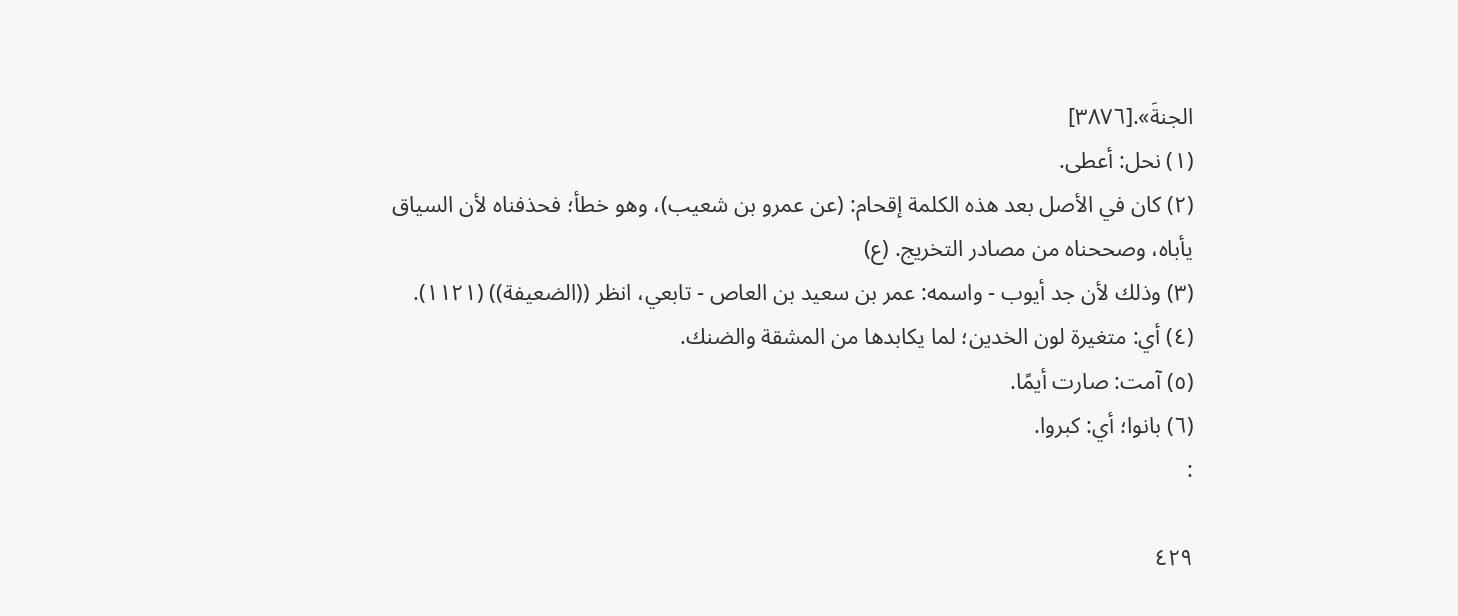الجنةَ».[٣٨٧٦]
(١) نحل: أعطى.
(٢) كان في الأصل بعد هذه الكلمة إقحام: (عن عمرو بن شعيب)، وهو خطأ؛ فحذفناه لأن السياق
یأباه، وصححناه من مصادر التخريج. (ع)
(٣) وذلك لأن جد أيوب - واسمه: عمر بن سعيد بن العاص - تابعي، انظر ((الضعيفة)) (١١٢١).
(٤) أي: متغيرة لون الخدين؛ لما يكابدها من المشقة والضنك.
(٥) آمت: صارت أیمًا.
(٦) بانوا؛ أي: کبروا.
:

٤٢٩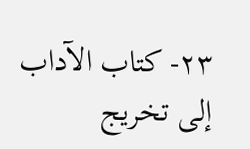٢٣- كتاب الآداب
إلى تخريج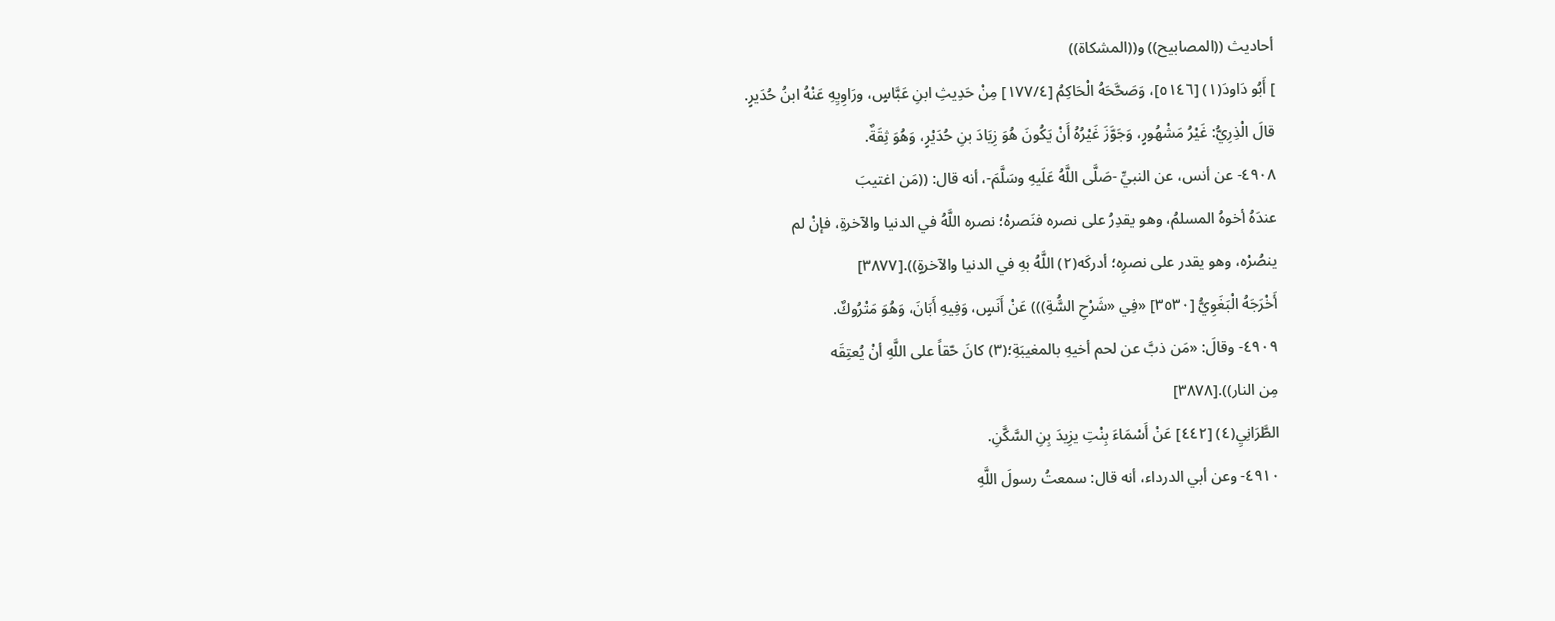أحاديث ((المصابيح)) و((المشكاة))
] أَبُو دَاودَ(١) [٥١٤٦]، وَصَحَّحَهُ الْحَاكِمُ [١٧٧/٤] مِنْ حَدِيثِ ابنِ عَبَّاسٍ، ورَاوِيِهِ عَنْهُ ابنُ حُدَيرٍ.
قالَ الْذِرِيُّ: غَيْرُ مَشْهُورٍ، وَجَوَّزَ غَيْرُهُ أَنْ يَكُونَ هُوَ زِيَادَ بنِ حُدَيْرٍ، وَهُوَ ثِقَةٌ.
٤٩٠٨- عن أنس، عن النبيِّ -صَلَّى اللَّهُ عَلَيهِ وسَلَّمَ-، أنه قال: ((مَن اغتيبَ
عندَهُ أخوهُ المسلمُ، وهو يقدِرُ على نصره فنَصرهْ؛ نصره اللَّهُ في الدنيا والآخرةِ، فإنْ لم
ينصُرْه، وهو يقدر على نصرِه؛ أدركَه(٢) اللَّهُ بهِ في الدنيا والآخرةٍ)).[٣٨٧٧]
أَخْرَجَهُ الْبَغَوِيُّ [٣٥٣٠] «فِي «شَرْحِ السَُّةِ))) عَنْ أَنَسٍ، وَفِيهِ أَبَانَ، وَهُوَ مَتْرُوكٌ.
٤٩٠٩- وقالَ: «مَن ذبَّ عن لحم أخيهِ بالمغيبَةِ؛(٣) كانَ حّقاً على اللَّهِ أنْ يُعتِقَه
مِن النار)).[٣٨٧٨]
الطَّرَانِيِ(٤) [٤٤٢] عَنْ أَسْمَاءَ بِنْتِ يزِيدَ بِنِ السَّكَّنِ.
٤٩١٠- وعن أبي الدرداء، أنه قال: سمعتُ رسولَ اللَّهِ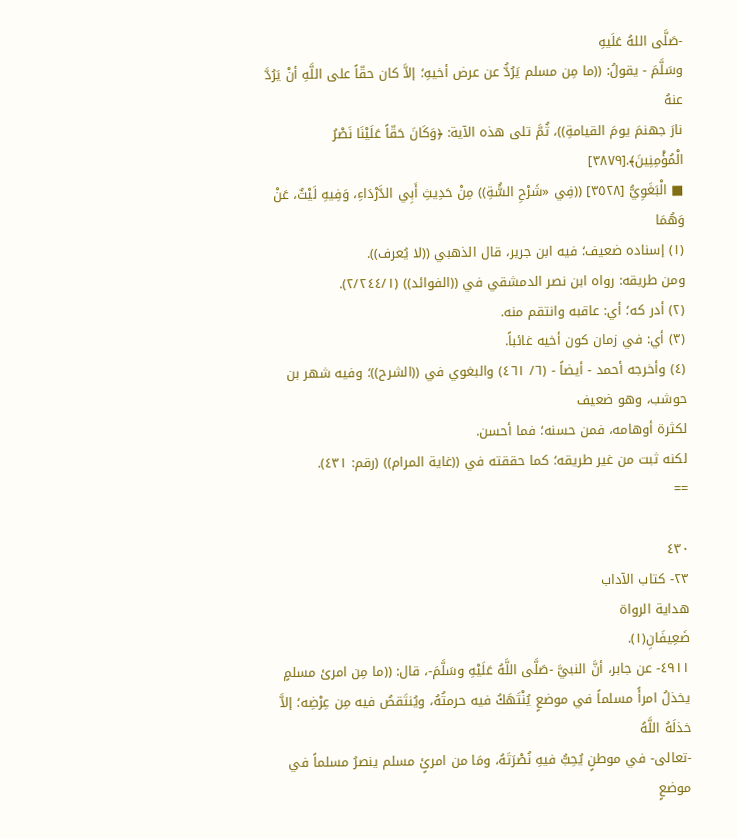-صَلَّى اللهُ عَلَيهِ
وسَلَّمَ - يقولُ: ((ما مِن مسلم يَرُدُّ عن عرض أخيهِ؛ إلاَّ كان حقّاً على اللَّهِ أنْ يَرُدَّ عنهُ
نارَ جهنمَ يومَ القيامةِ))، ثُمَّ تلى هذه الآية: ﴿وَكَانَ حَقّاً عَلَيْنَا نَصْرُ الْمُؤْمِنِينَ﴾.[٣٨٧٩]
■ الْبَغَوِيُّ [٣٥٢٨] ((فِي «شَرْحِ السَُّةِ)) مِنْ حَدِيثِ أَبِي الدَّرْدَاءِ، وَفِيهِ لَيْثٌ، عَنْ وَهُمَا
(١) إسناده ضعيف؛ فيه ابن جرير، قال الذهبي ((لا يُعرف)).
ومن طريقه: رواه ابن نصر الدمشقي في ((الفوائد)) (٢/٢٤٤/١).
(٢) أدر كه؛ أي: عاقبه وانتقم منه.
(٣) أي: في زمان كون أخيه غائباً.
(٤) وأخرجه أحمد - أيضاً - (٦/ ٤٦١) والبغوي في ((الشرح))؛ وفيه شهر بن حوشب، وهو ضعيف
لكثرة أوهامه، فمن حسنه؛ فما أحسن.
لكنه ثبت من غير طريقه؛ كما حققته في ((غاية المرام)) (رقم: ٤٣١).
==

٤٣٠
٢٣- كتاب الآداب
هداية الرواة
ضَعِيفَانِ(١).
٤٩١١- عن جابر، أنَّ النبيَّ -صَلَّى اللَّهُ عَلَيْهِ وسَلَّمَ-، قال: ((ما مِن امرئ مسلمٍ
يخذلُ امرأً مسلماً في موضعٍ يُنْتَهَكُ فيه حرمتُهُ، ويُنتَقصُ فيه مِن عِرْضِه؛ إلاَّ خذلَهُ اللَّهُ
-تعالى- في موطنٍ يُحِبُّ فيهِ نُصْرَتَهُ، ومَا من امرئٍ مسلم ينصرُ مسلماً في موضعٍ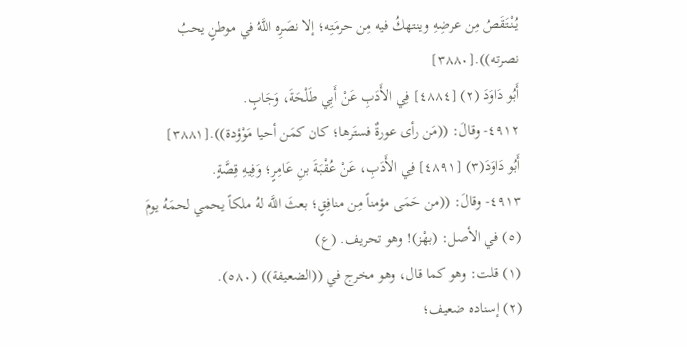يُنْتَقَصُ مِن عرضِهِ وينتهكُ فيه مِن حرمَتِه؛ إلا نصَرِه اللَّهُ في موطنٍ يحبُ
نصرته)).[٣٨٨٠]
أَبُو دَاوَدَ (٢) [٤٨٨٤] فِي الأَدَبِ عَنْ أَبِي طَلْحَةَ، وَجَابٍ.
٤٩١٢- وقالَ: ((مَن رأى عورةٌ فستَرها؛ كان كمَن أحيا مَوْؤدة)).[٣٨٨١]
أَبُو دَاوَدَ(٣) [٤٨٩١] فِي الأَدَبِ، عَنْ عُقْبَةَ بنِ عَامِرٍ؛ وَفِيهِ قِصَّةٍ.
٤٩١٣- وقالَ: ((من حَمَى مؤمناً مِن منافِقٍ؛ بعثَ اللَّه لهُ ملكاً يحمي لحمَهُ يومَ
(٥) في الأصل: (بھْز)! وهو تحریف. (ع)
(١) قلت: وهو كما قال، وهو مخرج في ((الضعيفة)) (٥٨٠).
(٢) إسناده ضعيف؛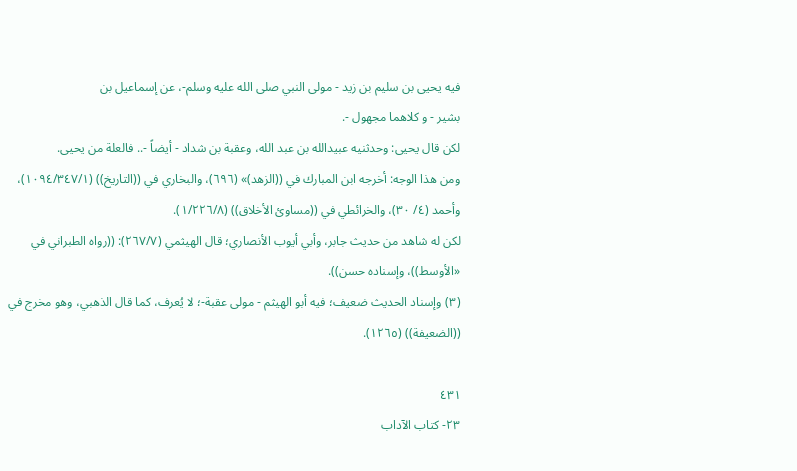فيه يحيى بن سليم بن زيد - مولى النبي صلى الله عليه وسلم-، عن إسماعيل بن
بشیر - و کلاهما مجهول -.
لكن قال يحيى: وحدثنيه عبيدالله بن عبد الله، وعقبة بن شداد - أيضاً -.. فالعلة من يحيى.
ومن هذا الوجه: أخرجه ابن المبارك في ((الزهد)» (٦٩٦)، والبخاري في ((التاريخ)) (١٠٩٤/٣٤٧/١)،
وأحمد (٤/ ٣٠)، والخرائطي في ((مساوئ الأخلاق)) (١/٢٢٦/٨).
لكن له شاهد من حديث جابر، وأبي أيوب الأنصاري؛ قال الهيثمي (٢٦٧/٧): ((رواه الطبراني في
«الأوسط))، وإسناده حسن)).
(٣) وإسناد الحديث ضعيف؛ فيه أبو الهيثم - مولى عقبة-؛ لا يُعرف، كما قال الذهبي، وهو مخرج في
((الضعيفة)) (١٢٦٥).

٤٣١
٢٣- كتاب الآداب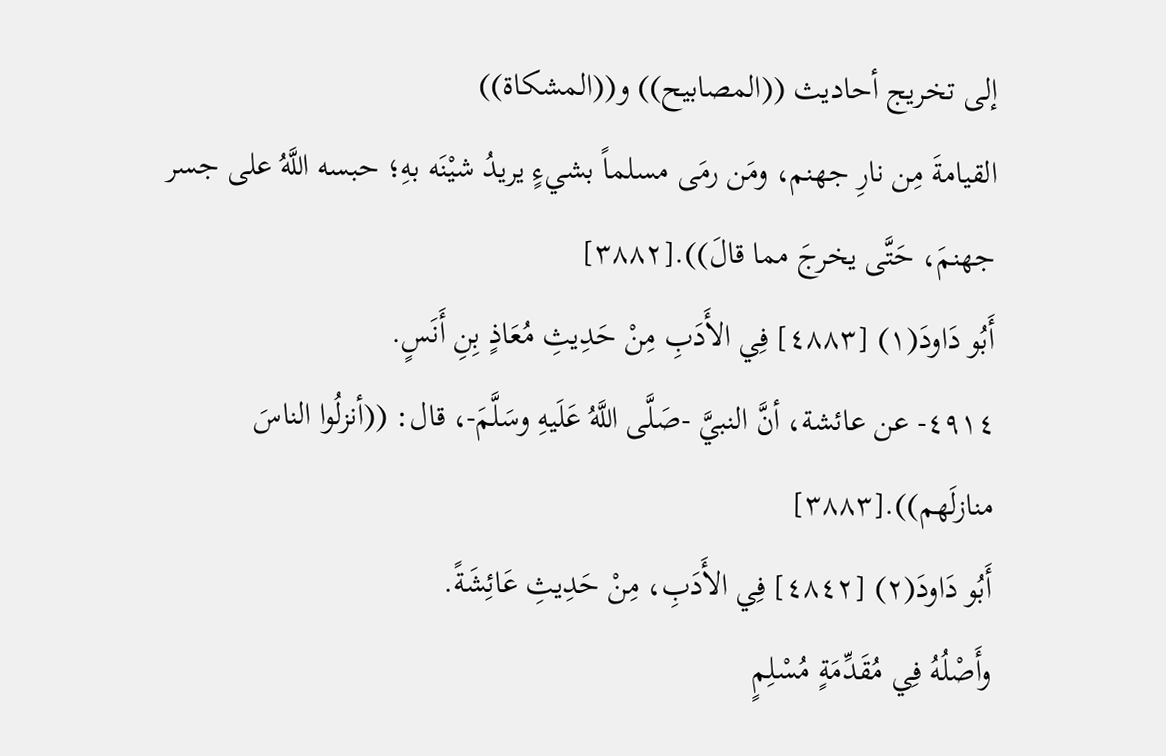إلى تخريج أحاديث ((المصابيح)) و((المشكاة))
القيامةَ مِن نارِ جهنم، ومَن رمَى مسلماً بشيءٍ يريدُ شيْنَه بهِ؛ حبسه اللَّهُ على جسر
جهنمَ، حَتَّى يخرجَ مما قالَ)).[٣٨٨٢]
أَبُو دَاودَ(١) [٤٨٨٣] فِي الأَدَبِ مِنْ حَدِيثِ مُعَاذٍ بِنِ أَنَسٍ.
٤٩١٤- عن عائشة، أنَّ النبيَّ -صَلَّى اللَّهُ عَلَيهِ وسَلَّمَ-، قال: ((أنزلُوا الناسَ
منازلَهم)).[٣٨٨٣]
أَبُو دَاودَ(٢) [٤٨٤٢] فِي الأَدَبِ، مِنْ حَدِيثِ عَائِشَةً.
وأَصْلُهُ فِي مُقَدِّمَةٍ مُسْلِمٍ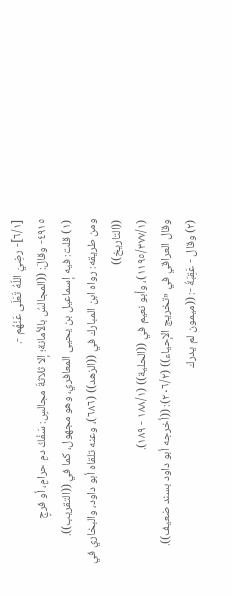[٦/١]- رضِيَ اللّهُ تَعَلَى عَنْهُم -.
٤٩١٥- وقالَ: ((المجالسُ بالأمانة؛ إلا ثلاثةَ مجالسٍ: سَفْكُ دمِ حرامٍ، أو فرجٍ
(١) قلت: فيه إسماعيل بن يحيى المعافري، وهو مجهول، كما في ((التقريب)).
ومن طريقه: رواه ابن المبارك في ((الزهد)) (٦٨٦)، وعنه تلقاه أبو داود، والبخاري في ((التاريخ))
(١١٩٥/٣٧٧/١)، وأبو نعيم في ((الحلية)) (١٨٨/١ - ١٨٩).
وقال العراقي في «تخريج الإحياء)) (٢٠٦/٢): ((أخرجه أبو داود بسند ضعيف)).
(٢) وقال - عَقِبَةُ -: ((ميمون لم يدرك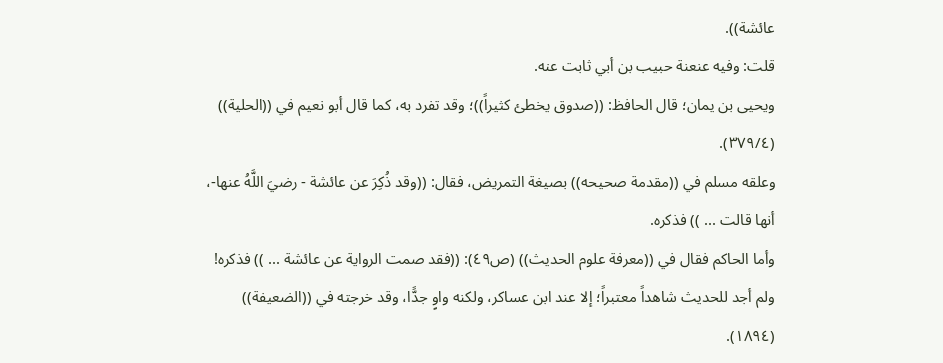عائشة)).
قلت: وفيه عنعنة حبيب بن أبي ثابت عنه.
ويحيى بن يمان؛ قال الحافظ: ((صدوق يخطئ كثيراً))؛ وقد تفرد به، كما قال أبو نعيم في ((الحلية))
(٣٧٩/٤).
وعلقه مسلم في ((مقدمة صحيحه)) بصيغة التمريض، فقال: ((وقد ذُكِرَ عن عائشة - رضيَ اللَّهُ عنها-،
أنها قالت ... )) فذكره.
وأما الحاكم فقال في ((معرفة علوم الحديث)) (ص٤٩): ((فقد صمت الرواية عن عائشة ... )) فذكره!
ولم أجد للحديث شاهداً معتبراً؛ إلا عند ابن عساكر، ولكنه واوٍ جدًّا، وقد خرجته في ((الضعيفة))
(١٨٩٤).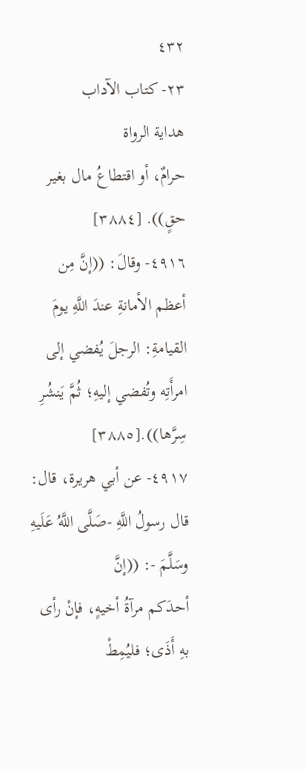٤٣٢
٢٣- كتاب الآداب
هداية الرواة
حرامٌ، أو اقتطاعُ مال بغير حقٍ)). [٣٨٨٤]
٤٩١٦- وقالَ: ((إنَّ مِن أعظم الأمانةِ عندَ اللَّهِ يومَ القيامةِ: الرجلَ يُفضي إلى
امرأَتِه وتُفضي إليهِ؛ ثُمَّ يَنشُرِ سِرَّها)).[٣٨٨٥]
٤٩١٧- عن أبي هريرة، قال: قال رسولُ اللَّهِ -صَلَّى اللَّهُ عَلَيهِ وسَلَّمَ -: ((إنَّ
أحدَكم مرآةُ أخيهٍ، فإنْ رأى بهِ أَذَى؛ فليُمِطْ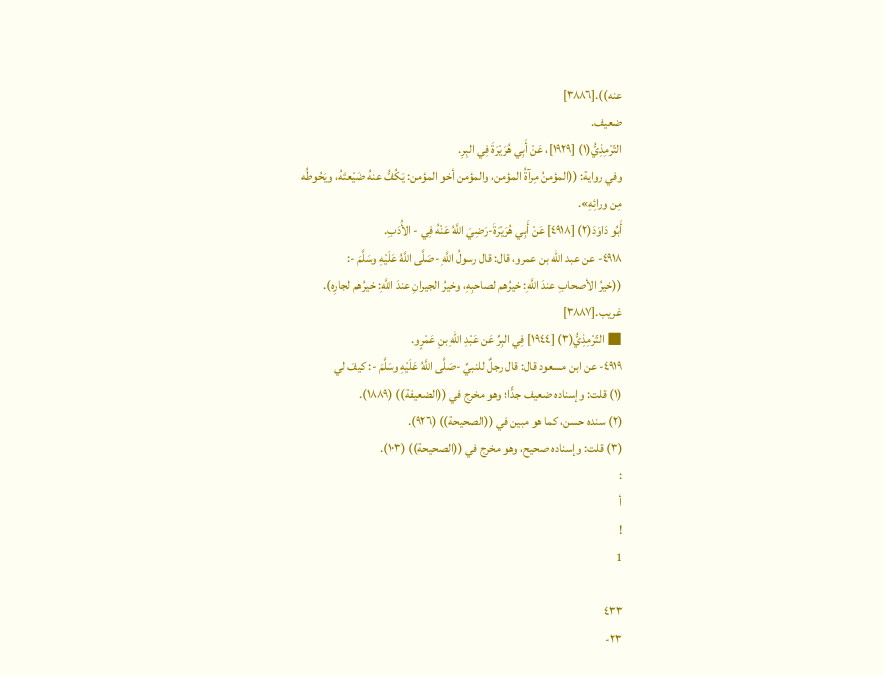عنه)).[٣٨٨٦]
ضعيف.
التّرْمِذِيُّ(١) [١٩٢٩]، عَنْ أَبِي هُرَيْرَةَ فِي البِرِ.
وفي رواية: ((المؤمنُ مِرآةُ المؤمن، والمؤمن أخو المؤمن: يَكُفُّ عنهُ ضَيْعتَهُ، ويَحُوطُه
مِن ورائِهِ».
أَبُو دَاوَدَ(٢) [٤٩١٨] عَنْ أَبِي هُرَيْرَةَ-رَضِيَ اللَّهُ عَنْهُ فِي - الأُدَبِ.
٤٩١٨- عن عبد الله بن عمرو، قال: قال رسولُ اللَّهِ -صَلَّى اللَّهُ عَلَيْهِ وسَلَّمَ -:
((خيرُ الأصحابِ عندَ اللَّهِ: خيرُهم لصاحبِهِ، وخيرُ الجيرانِ عندَ اللَّهِ: خيرُهم لجارِه).
غريب.[٣٨٨٧]
■ التّرْمِذِيُّ(٣) [١٩٤٤] فِي البِرِّ عَن عَبْدِ اللّهِ بنِ عَمْرٍو.
٤٩١٩- عن ابن مسعود قال: قال رجلٌ للنبيِّ -صَلَّى اللَّهُ عَلَيْهِ وسَلَّمَ -: كيفَ لي
(١) قلت: وإسناده ضعيف جدًّا؛ وهو مخرج في ((الضعيفة)) (١٨٨٩).
(٢) سنده حسن، كما هو مبين في ((الصحيحة)) (٩٢٦).
(٣) قلت: وإسناده صحيح، وهو مخرج في ((الصحيحة)) (١٠٣).
:
أ
!
1

٤٣٣
٢٣-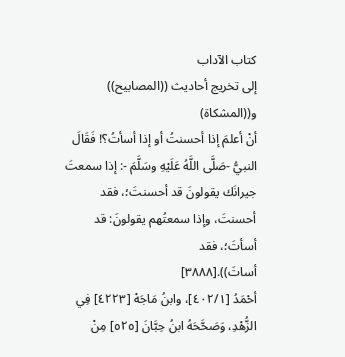كتاب الآداب
إلى تخريج أحاديث ((المصابيح)) و((المشكاة)
أنْ أعلمَ إذا أحسنتُ أو إذا أسأتُ؟! فَقَالَ النبيُّ -صَلَّى اللَّهُ عَلَيْهِ وسَلَّمَ -: إذا سمعتَ
جيرانَك يقولونَ قد أحسنتَ؛، فقد أحسنتَ، وإذا سمعتُهم يقولونَ: قد أسأتَ؛، فقد
أساتَ)).[٣٨٨٨]
أحْمَدُ [٤٠٢/١]، وابنُ مَاجَهْ [٤٢٢٣] فِي الزُّهْدِ، وَصَحَّحَهُ ابنُ حِبَّانَ [٥٢٥] مِنْ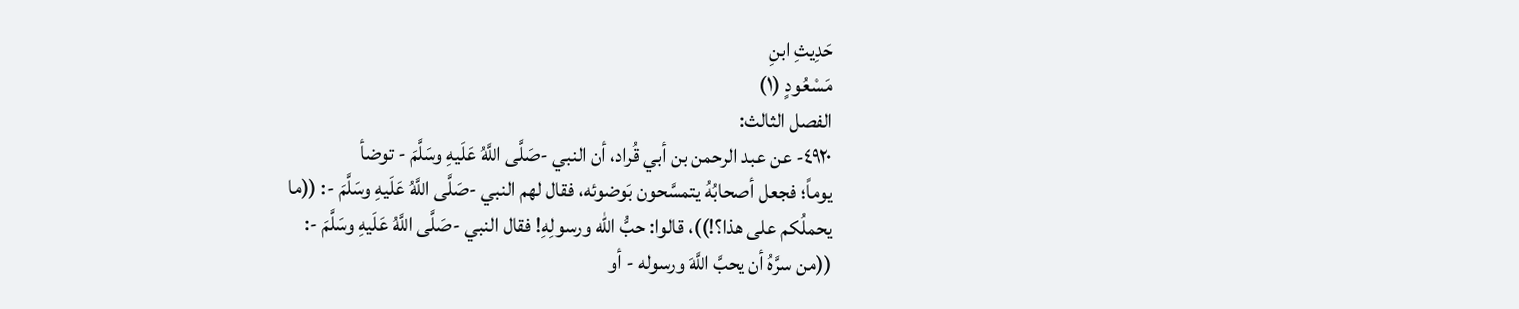حَدِيثِ ابنِ
مَسْعُودٍ (١)
الفصل الثالث:
٤٩٢٠- عن عبد الرحمن بن أبي قُراد، أن النبي -صَلَّى اللَّهُ عَلَيهِ وسَلَّمَ - توضأ
يوماً؛ فجعل أصحابُهُ يتمسَّحون بَوضوئه، فقال لهم النبي -صَلَّى اللَّهُ عَلَيهِ وسَلَّمَ -: ((ما
يحملُكم على هذا؟!))، قالوا: حبُّ اللّه ورسولِهِ! فقال النبي -صَلَّى اللَّهُ عَلَيهِ وسَلَّمَ -:
((من سرَّهُ أن يحبَّ اللَّهَ ورسوله - أو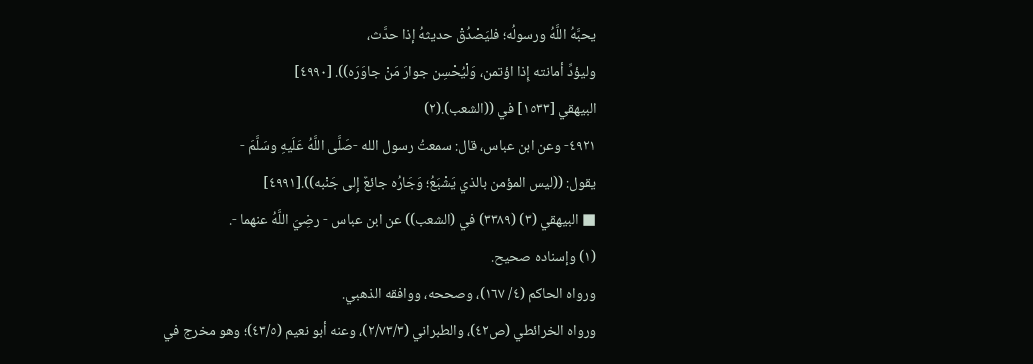يحبَّهُ اللَّهُ ورسولُه؛ فليَصْدُقْ حديثهُ إذا حدَّث،
وليؤدِّ أمانته إِذا اؤتمن، وَلْيُحْسِن جوارَ مَنْ جاوَرَه)). [٤٩٩٠]
البيهقي [١٥٣٣] في ((الشعب).(٢)
٤٩٢١- وعن ابن عباس، قال: سمعتُ رسول الله -صَلَّى اللَّهُ عَلَيهِ وسَلَّمَ -
يقول: ((ليس المؤمن بالذي يَشْبَعُ؛ وَجَارُه جائعٌ إِلى جَنْبه)).[٤٩٩١]
■ البيهقي (٣) (٣٣٨٩) في (الشعب)) عن ابن عباس - رضِيَ اللَّهُ عنهما -.
(١) وإسناده صحيح.
ورواه الحاكم (٤/ ١٦٧)، وصححه، ووافقه الذهبي.
ورواه الخرائطي (ص٤٢)، والطبراني (٢/٧٣/٣)، وعنه أبو نعيم (٤٣/٥)؛ وهو مخرج في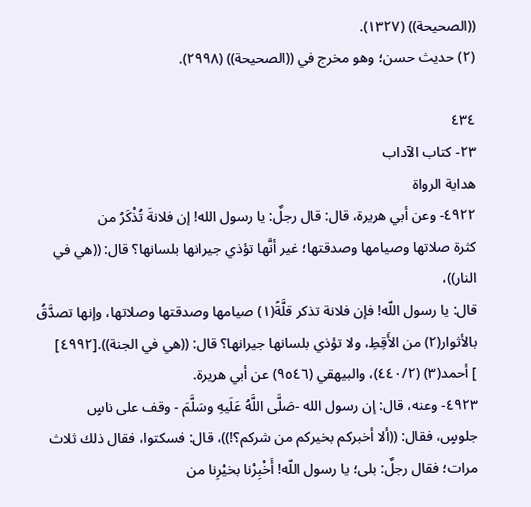((الصحيحة)) (١٣٢٧).
(٢) حديث حسن؛ وهو مخرج في ((الصحيحة)) (٢٩٩٨).

٤٣٤
٢٣- كتاب الآداب
هداية الرواة
٤٩٢٢- وعن أبي هريرة، قال: قال رجلٌ: يا رسول الله! إن فلانةَ تُذْكَرُ من
كثرة صلاتها وصيامها وصدقتها؛ غير أنَّها تؤذي جيرانها بلسانها؟ قال: ((هي في النار))،
قال: يا رسول اللّه! فإن فلانة تذكر قلَّةً(١) صيامها وصدقتها وصلاتها، وإنها تصدَّقُ
بالأثوار(٢) من الأَقِطِ، ولا تؤذي بلسانها جيرانها؟ قال: ((هي في الجنة)).[٤٩٩٢]
] أحمد(٣) (٤٤٠/٢)، والبيهقي (٩٥٤٦) عن أبي هريرة.
٤٩٢٣- وعنه، قال: إن رسول الله -صَلَّى اللَّهُ عَلَيهِ وسَلَّمَ - وقف على ناسٍ
جلوسٍ، فقال: ((ألا أخبركم بخيركم من شركم؟!))، قال: فسكتوا، فقال ذلك ثلاث
مرات؛ فقال رجلٌ: بلى؛ يا رسول اللّه! أَخْبِرْنا بخيْرِنا من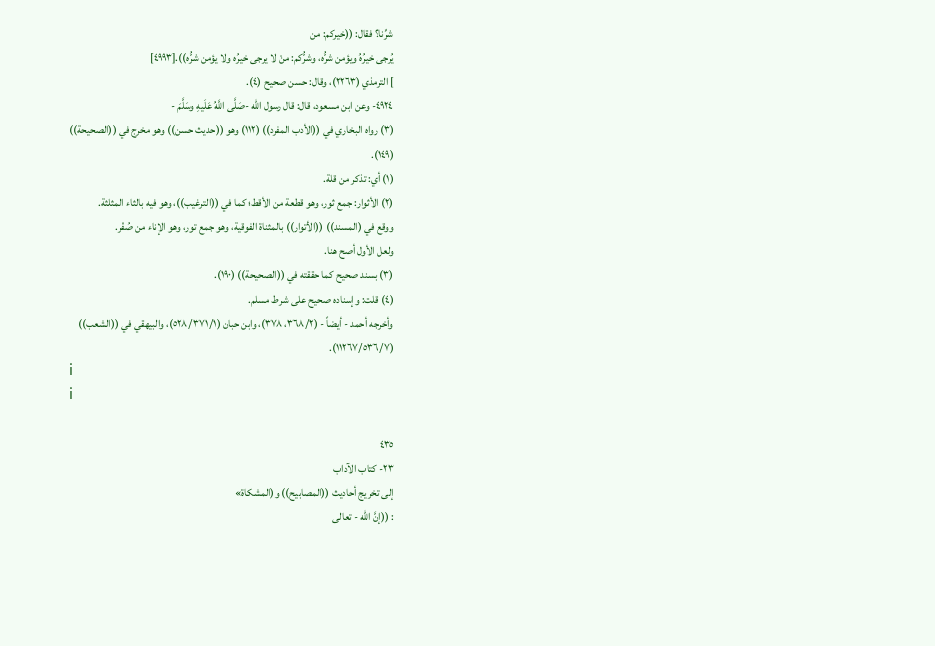شرِّنا؟ فقال: ((خيركم: من
يُرجی خیرُهُ ويؤمن شرُّه، وشرُّكم: منْ لا يرجى خيرُه ولا يؤمن شرُّه)).[٤٩٩٣]
] الترمذي (٢٢٦٣)، وقال: حسن صحيح (٤).
٤٩٢٤- وعن ابن مسعود، قال: قال رسول الله -صَلَّى اللَّهُ عَلَيهِ وسَلَّمَ -
(٣) رواه البخاري في ((الأدب المفرد)) (١١٢) وهو ((حديث حسن)) وهو مخرج في ((الصحيحة))
(١٤٩).
(١) أي: تذكر من قلة.
(٢) الأثوار: جمع ثور، وهو قطعة من الأقط؛ كما في ((الترغيب))، وهو فيه بالثاء المثلثة.
ووقع في (المسند)) ((الأتوار)) بالمثناة الفوقية، وهو جمع تور، وهو الإناء من صُفْر.
ولعل الأول أصح هنا.
(٣) بسند صحيح كما حققته في ((الصحيحة)) (١٩٠).
(٤) قلت: وإسناده صحيح على شرط مسلم.
وأخرجه أحمد - أيضاً - (٣٦٨/٢، ٣٧٨)، وابن حبان (٥٢٨/٣٧١/١)، والبيهقي في ((الشعب))
(١١٢٦٧/٥٣٦/٧).
i
i

٤٣٥
٢٣- كتاب الآداب
إلى تخريج أحاديث ((المصابيح)) و(المشكاة»
: ((إنَّ اللّه - تعالى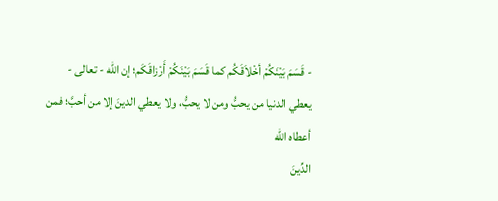- قَسَمَ بَيْنَكُمْ أخْلاَقَكُم كما قَسَمَ بَيْنَكُمْ أَرْزاقَكَم؛ إن الله - تعالى -
يعطي الدنيا من يحبُّ ومن لا يحبُّ، ولا يعطي الدينَ إلا من أحبَّ؛ فمن أعطاه الله
الدِّينَ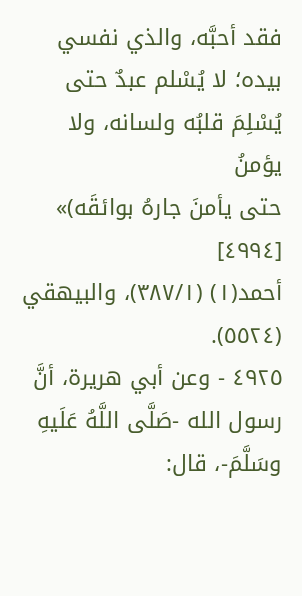فقد أحبَّه، والذي نفسي بيده؛ لا يُسْلم عبدٌ حتى يُسْلِمَ قلبُه ولسانه، ولا يؤمنُ
حتى يأمنَ جارهُ بوائقَه)» [٤٩٩٤]
أحمد(١) (٣٨٧/١)، والبيهقي (٥٥٢٤).
٤٩٢٥ - وعن أبي هريرة، أنَّ رسول الله -صَلَّى اللَّهُ عَلَيهِ وسَلَّمَ-، قال: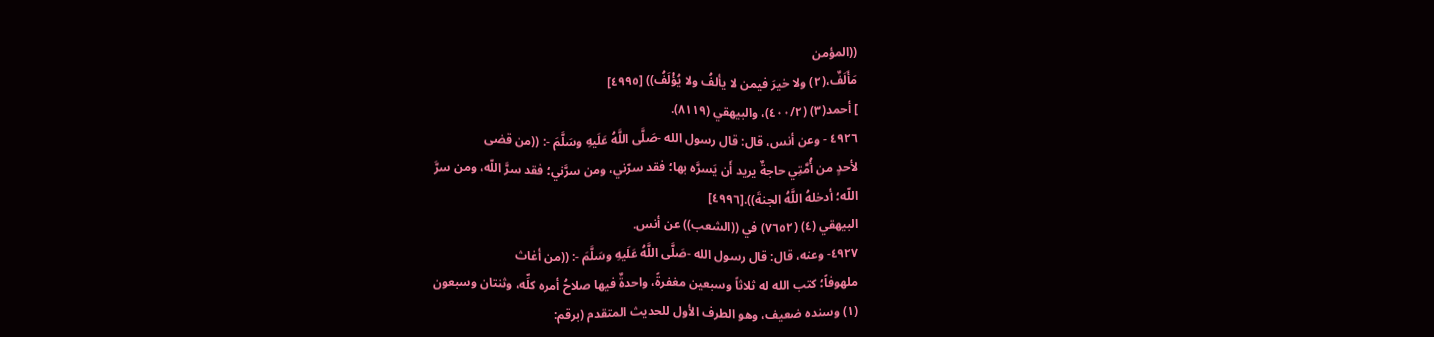((المؤمن
مَأَلَفٌ،(٢) ولا خيرَ فيمن لا يألفُ ولا يُؤْلَفُ)) [٤٩٩٥]
] أحمد(٣) (٤٠٠/٢)، والبيهقي (٨١١٩).
٤٩٢٦ - وعن أنس، قال: قال رسول الله -صَلَّى اللَّهُ عَلَيهِ وسَلَّمَ -: ((من قضى
لأحدٍ من أُمَّتِي حاجةٌ يريد أَن يَسرَّه بها؛ فقد سرّني، ومن سرَّني؛ فقد سرَّ اللّه، ومن سرَّ
اللّه؛ أدخلهُ اللَّهُ الجنةَ)).[٤٩٩٦]
البيهقي (٤) (٧٦٥٢) في ((الشعب)) عن أنس.
٤٩٢٧- وعنه، قال: قال رسول الله -صَلَّى اللَّهُ عَلَيهِ وسَلَّمَ -: ((من أغاث
ملهوفاً؛ كتب الله له ثلاثاً وسبعين مغفرةً، واحدةٌ فيها صلاحُ أمره كلِّه، وثنتان وسبعون
(١) وسنده ضعيف، وهو الطرف الأول للحديث المتقدم (برقم: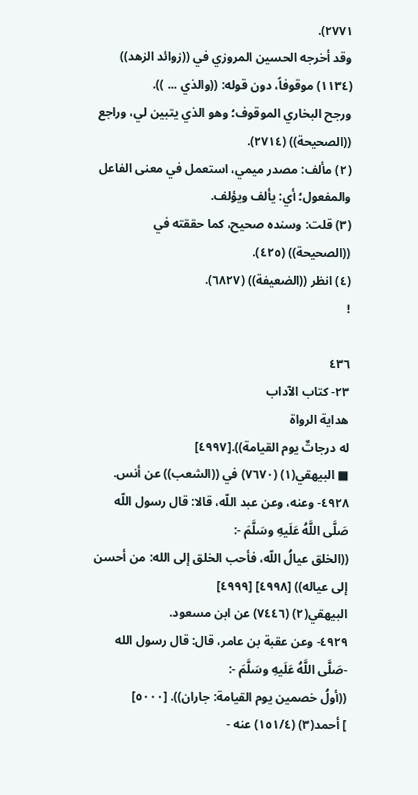٢٧٧١).
وقد أخرجه الحسين المروزي في ((زوائد الزهد)) (١١٣٤) موقوفاً، دون قوله: ((والذي ... )).
ورجح البخاري الموقوف؛ وهو الذي يتبين لي، وراجع ((الصحيحة)) (٢٧١٤).
(٢) مألف: مصدر ميمي، استعمل في معنى الفاعل والمفعول؛ أي: يألف ويؤلف.
(٣) قلت: وسنده صحيح، كما حققته في ((الصحيحة)) (٤٢٥).
(٤) انظر ((الضعيفة)) (٦٨٢٧).
!

٤٣٦
٢٣- کتاب الآداب
هداية الرواة
له درجاتٌ يوم القيامة)).[٤٩٩٧]
■ البيهقي(١) (٧٦٧٠) في ((الشعب)) عن أنس.
٤٩٢٨- وعنه، وعن عبد اللّه، قالا: قال رسول اللّه صَلَّى اللَّهُ عَلَيهِ وسَلَّمَ -:
((الخلق عيالُ اللّه، فأحب الخلق إلى الله: من أحسن إلى عياله)) [٤٩٩٨] [٤٩٩٩]
البيهقي(٢) (٧٤٤٦) عن ابن مسعود.
٤٩٢٩- وعن عقبة بن عامر، قال: قال رسول الله -صَلَّى اللَّهُ عَلَيهِ وسَلَّمَ -:
((أولُ خصمين يوم القيامة: جاران)). [٥٠٠٠]
] أحمد(٣) (١٥١/٤) عنه -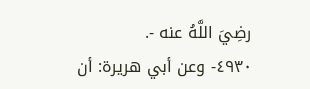رضِيَ اللَّهُ عنه -.
٤٩٣٠- وعن أبي هريرة: أن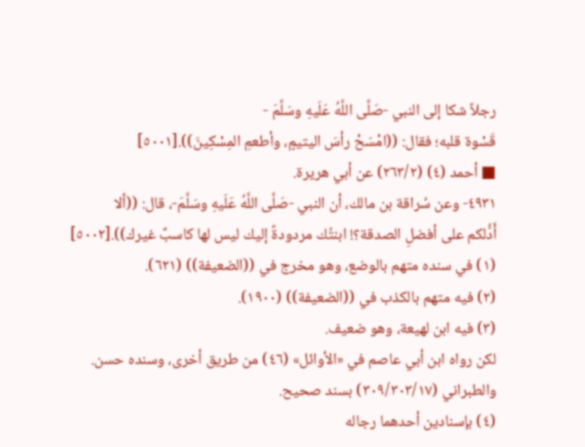رجلاً شكا إلى النبي -صَلَّى اللَّهُ عَلَيهِ وسَلَّمَ -
قَسْوة قلبه؛ فقال: ((امْسَحْ رأسَ اليتيمٍ، وأطعمِ المِسْكِينَ)).[٥٠٠١]
■ أحمد (٤) (٢٦٣/٢) عن أبي هريرة.
٤٩٣١- وعن سُراقة بن مالك، أن النبي -صَلَّى اللَّهُ عَلَيهِ وسَلَّمَ-، قال: ((ألا
أَدُّلكم على أفضلِ الصدقة؟! ابنتُك مردودةً إليك ليس لها كاسبٌ غيرك)).[٥٠٠٢]
(١) في سنده متهم بالوضع، وهو مخرج في ((الضعيفة)) (٦٢١).
(٢) فيه متهم بالكذب في ((الضعيفة)) (١٩٠٠).
(٣) فيه ابن لهيعة، وهو ضعيف.
لکن رواه ابن أبي عاصم في «الأوائل» (٤٦) من طریق أخری، وسنده حسن.
والطبراني (٣٠٩/٣٠٣/١٧) بسند صحيح.
(٤) بإسنادين أحدهما رجاله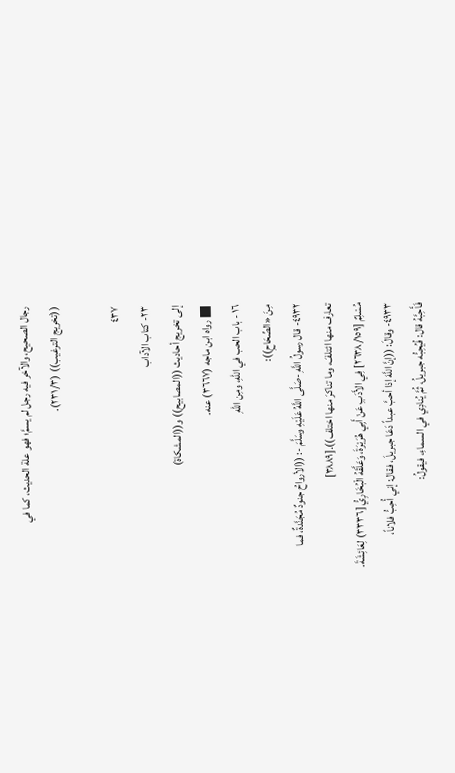رجال الصحيح، والآخر فيه رجل لم يسمَّ؛ فهو علة الحديث، كما في
((تخريج الترغيب)) (٢٣١/٣).

٤٣٧
٢٣- كتاب الآداب
إلى تخريج أحاديث ((المصابيح)) و((المشكاة)
■ رواه ابن ماجه (٣٦٦٧) عنه.
١٦ - باب الحب في اللهِ، ومِن اللهِ
مِنَ «الصِّحَاحِ)):
٤٩٣٢- قال رسولُ اللَّهِ -صَلَّى اللَّهُ عَلَيْهِ وسَلَّمَ -: ((الأرواحُ جنودٌ مُجَنَّدةٌ، فما
تعارف منها ائتلفَ، وما تناكرَ منها اختلف)).[٣٨٨٩]
مُسْلِمٌ [٢٦٣٨/١٥٩] فِي الأَدَبِ عَنْ أَبِي هُرَيْرَةَ، وَعَلَّقَهُ الْبُخَارِيُّ [٣٣٣٦) لِعَائِشَةَ.
٤٩٣٣- وقالَ: ((إنَّ اللَّهَ إذا أحبَّ عبداً دَعَا جبريلَ، فقال: إني أُحِبُّ فلاناً،
فَأَحِبَّهُ قال: فُيُحِبُّه جبريلُ، ثُمَّ يُنادِي في السماءِ، فيقولُ: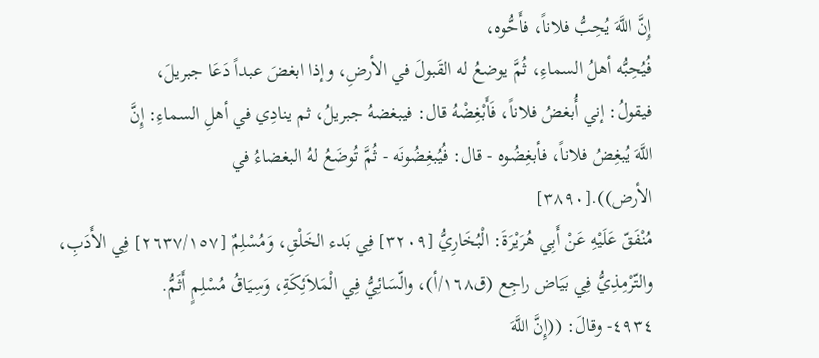إِنَّ اللَّهَ يُحِبُّ فلاناً، فأَحُّوه،
فُيُحِبُّه أهلُ السماءِ، ثُمَّ يوضعُ له القَبولَ في الأرضِ، وإذا ابغضَ عبداً دَعَا جبريلَ،
فيقولُ: إني أُبغضُ فلاناً، فَأَبْغِضْهُ قال: فيبغضهُ جبريلُ، ثم ينادِي في أهلِ السماءِ: إِنَّ
اللَّهَ يُبغِضُ فلاناً، فأبغِضُوه - قال: فُيُبغِضُونَه - ثُمَّ تُوضَعُ لهُ البغضاءُ في
الأرض)).[٣٨٩٠]
مُنْفَقّ عَلَيْهِ عَنْ أَبِي هُرَيْرَةَ: الْبُخَارِيُّ [٣٢٠٩] فِي بَدء الخَلْقِ، وَمُسْلِمٌ [٢٦٣٧/١٥٧] فِي الأَدَبِ،
والتّرْمِذِيُّ فِي بَيَاض راجِع (ق١٦٨/أ)، والّسَائِيُّ فِي الْمَلاَئِكَةِ، وَسِيَاقُ مُسْلِمٍ أَثَمُّ.
٤٩٣٤- وقالَ: ((إِنَّ اللَّهَ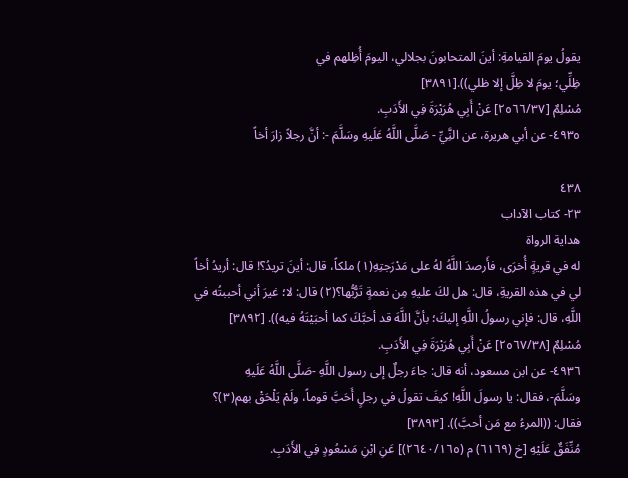يقولُ يومَ القيامةِ: أينَ المتحابونَ بجلالي، اليومَ أُظِلهم في
ظِلِّي؛ يومَ لا ظِلَّ إلا ظلي)).[٣٨٩١]
مُسْلِمٌ [٢٥٦٦/٣٧] عَنْ أَبِي هُرَيْرَةَ فِي الأَدَبِ.
٤٩٣٥- عن أبي هريرة، عن النَِّيِّ - صَلَّى اللَّهُ عَلَيهِ وسَلَّمَ -: أنَّ رجلاً زارَ أخاً

٤٣٨
٢٣- کتاب الآداب
هداية الرواة
له في قريةٍ أُخرَى، فأَرصدَ اللَّهُ لهُ على مَدْرَجتِهِ(١) ملكاً، قال: أينَ تريدُ؟! قال: أريدُ أخاً
لي في هذه القريةِ، قال: هل لكَ عليهِ مِن نعمةٍ تَرُّبُّها؟(٢) قال: لا؛ غيرَ أني أحببتُه في
اللَّهِ، قال: فإني رسولُ اللَّهِ إليكَ؛ بأنَّ اللَّهَ قد أحبَّكَ كما أحبَيْتَهُ فيه)). [٣٨٩٢]
مُسْلِمٌ [٢٥٦٧/٣٨] عَنْ أَبِي هُرَيْرَةَ فِي الأَدَبِ.
٤٩٣٦- عن ابن مسعود، أنه قال: جاءَ رجلٌ إلى رسول اللَّهِ -صَلَّى اللَّهُ عَلَيهِ
وسَلَّمَ-، فقال: يا رسولَ اللَّهِ! كيفَ تقولُ في رجلٍ أَحَبَّ قوماً، ولَمْ يَلْحَقْ بهم(٣)؟
فقال: ((المرءُ مع مَن أحبَّ)). [٣٨٩٣]
مُنِّفَقٌ عَلَيْهِ [خ (٦١٦٩) م (٢٦٤٠/١٦٥)] عَنِ ابْنِ مَسْعُودٍ فِي الأَدَبِ.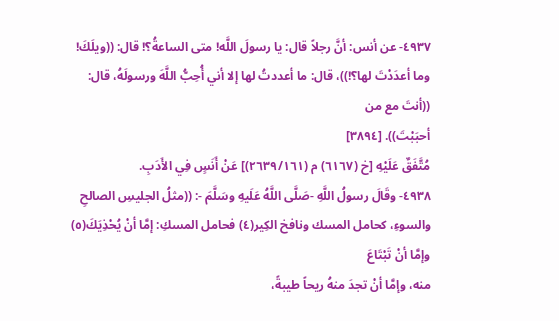٤٩٣٧- عن أنس: أنَّ رجلاً قال: يا رسولَ اللَّه! متى الساعةُ؟! قال: ((ويلَكَ!
وما أعدَدْتَ لها؟!))، قال: ما أعددتُ لها إلا أني أُحِبُّ اللَّهَ ورسولَهُ، قال: ((أنتَ مع من
أحبَبْتَ)). [٣٨٩٤]
مُتَّفَقٌ عَلَيْهِ [خ (٦١٦٧) م (٢٦٣٩/١٦١)] عَنْ أَنَسٍ فِي الأَدَبِ.
٤٩٣٨- وقَالَ رسولُ اللَّهِ -صَلَّى اللَّهُ عَلَيهِ وسَلَّمَ -: ((مثلُ الجليسِ الصالحِ
والسوءِ، كحامل المسك ونافخ الكِير(٤) فحامل المسكِ: إمَّا أنْ يُحْذِيَكَ(٥) وإمَّا أنْ تَبْتَاعَ
منه، وإمَّا أنْ تجدَ منهُ ريحاً طيبةً،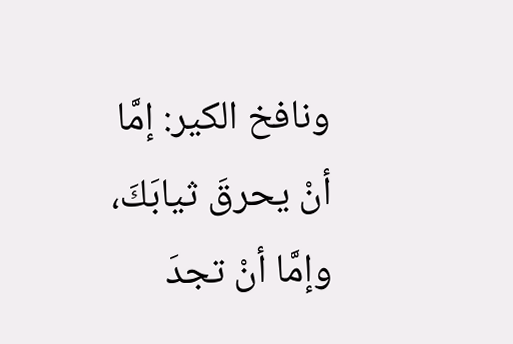ونافخ الكير: إمَّا أنْ يحرقَ ثيابَكَ، وإمَّا أنْ تجدَ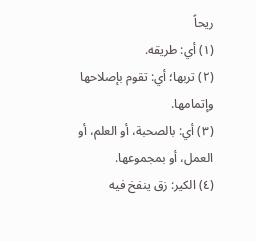ريحاً
(١) أي: طريقه.
(٢) تربها؛ أي: تقوم بإصلاحها وإتمامها.
(٣) أي: بالصحبة، أو العلم، أو العمل، أو بمجموعها.
(٤) الکیر: زق ینفخ فيه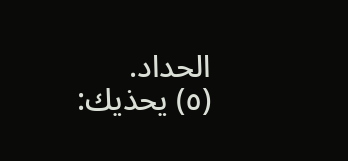الحداد.
(٥) يحذيك: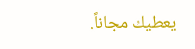يعطيك مجاناً.